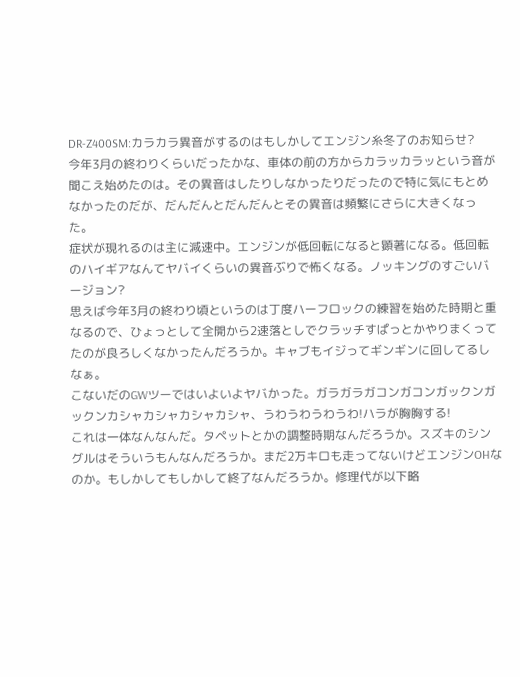DR-Z400SM:カラカラ異音がするのはもしかしてエンジン糸冬了のお知らせ?
今年3月の終わりくらいだったかな、車体の前の方からカラッカラッという音が聞こえ始めたのは。その異音はしたりしなかったりだったので特に気にもとめなかったのだが、だんだんとだんだんとその異音は頻繁にさらに大きくなった。
症状が現れるのは主に減速中。エンジンが低回転になると顕著になる。低回転のハイギアなんてヤバイくらいの異音ぶりで怖くなる。ノッキングのすごいバージョン?
思えば今年3月の終わり頃というのは丁度ハーフロックの練習を始めた時期と重なるので、ひょっとして全開から2速落としでクラッチすぱっとかやりまくってたのが良ろしくなかったんだろうか。キャブもイジってギンギンに回してるしなぁ。
こないだのGWツーではいよいよヤバかった。ガラガラガコンガコンガックンガックンカシャカシャカシャカシャ、うわうわうわうわ!ハラが胸胸する!
これは一体なんなんだ。タペットとかの調整時期なんだろうか。スズキのシングルはそういうもんなんだろうか。まだ2万キロも走ってないけどエンジンOHなのか。もしかしてもしかして終了なんだろうか。修理代が以下略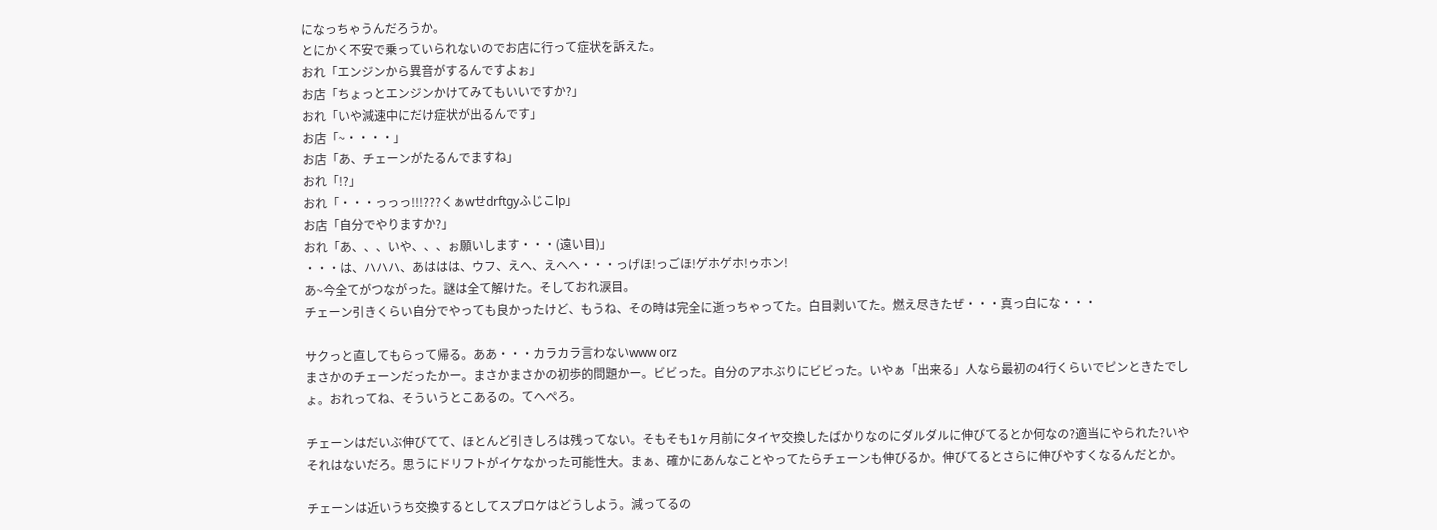になっちゃうんだろうか。
とにかく不安で乗っていられないのでお店に行って症状を訴えた。
おれ「エンジンから異音がするんですよぉ」
お店「ちょっとエンジンかけてみてもいいですか?」
おれ「いや減速中にだけ症状が出るんです」
お店「~・・・・」
お店「あ、チェーンがたるんでますね」
おれ「!?」
おれ「・・・っっっ!!!???くぁwせdrftgyふじこlp」
お店「自分でやりますか?」
おれ「あ、、、いや、、、ぉ願いします・・・(遠い目)」
・・・は、ハハハ、あははは、ウフ、えへ、えへへ・・・っげほ!っごほ!ゲホゲホ!ゥホン!
あ~今全てがつながった。謎は全て解けた。そしておれ涙目。
チェーン引きくらい自分でやっても良かったけど、もうね、その時は完全に逝っちゃってた。白目剥いてた。燃え尽きたぜ・・・真っ白にな・・・

サクっと直してもらって帰る。ああ・・・カラカラ言わないwww orz
まさかのチェーンだったかー。まさかまさかの初歩的問題かー。ビビった。自分のアホぶりにビビった。いやぁ「出来る」人なら最初の4行くらいでピンときたでしょ。おれってね、そういうとこあるの。てへぺろ。

チェーンはだいぶ伸びてて、ほとんど引きしろは残ってない。そもそも1ヶ月前にタイヤ交換したばかりなのにダルダルに伸びてるとか何なの?適当にやられた?いやそれはないだろ。思うにドリフトがイケなかった可能性大。まぁ、確かにあんなことやってたらチェーンも伸びるか。伸びてるとさらに伸びやすくなるんだとか。

チェーンは近いうち交換するとしてスプロケはどうしよう。減ってるの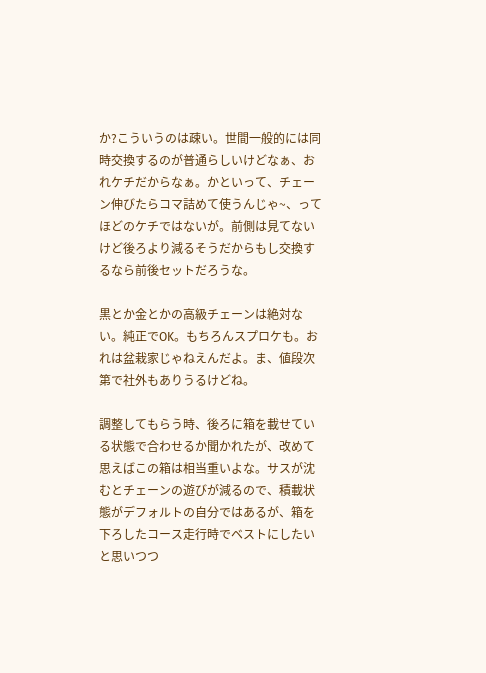か?こういうのは疎い。世間一般的には同時交換するのが普通らしいけどなぁ、おれケチだからなぁ。かといって、チェーン伸びたらコマ詰めて使うんじゃ~、ってほどのケチではないが。前側は見てないけど後ろより減るそうだからもし交換するなら前後セットだろうな。

黒とか金とかの高級チェーンは絶対ない。純正でOK。もちろんスプロケも。おれは盆栽家じゃねえんだよ。ま、値段次第で社外もありうるけどね。

調整してもらう時、後ろに箱を載せている状態で合わせるか聞かれたが、改めて思えばこの箱は相当重いよな。サスが沈むとチェーンの遊びが減るので、積載状態がデフォルトの自分ではあるが、箱を下ろしたコース走行時でベストにしたいと思いつつ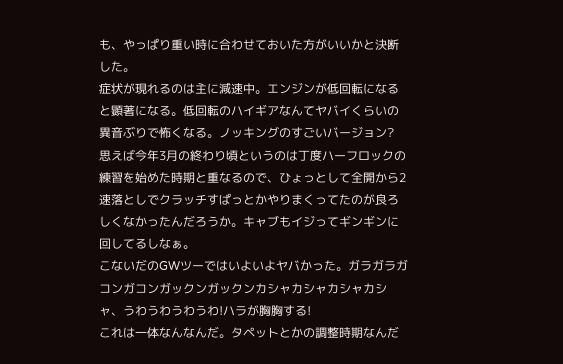も、やっぱり重い時に合わせておいた方がいいかと決断した。
症状が現れるのは主に減速中。エンジンが低回転になると顕著になる。低回転のハイギアなんてヤバイくらいの異音ぶりで怖くなる。ノッキングのすごいバージョン?
思えば今年3月の終わり頃というのは丁度ハーフロックの練習を始めた時期と重なるので、ひょっとして全開から2速落としでクラッチすぱっとかやりまくってたのが良ろしくなかったんだろうか。キャブもイジってギンギンに回してるしなぁ。
こないだのGWツーではいよいよヤバかった。ガラガラガコンガコンガックンガックンカシャカシャカシャカシャ、うわうわうわうわ!ハラが胸胸する!
これは一体なんなんだ。タペットとかの調整時期なんだ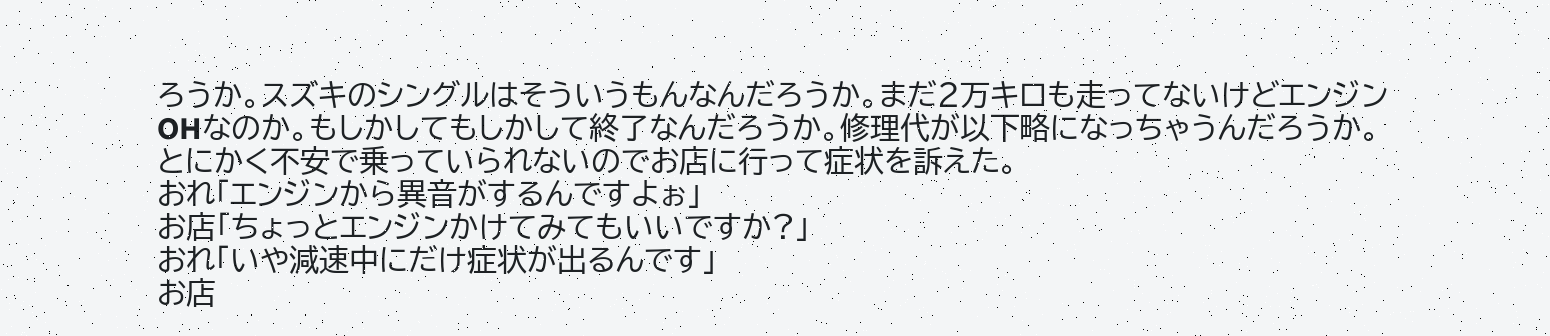ろうか。スズキのシングルはそういうもんなんだろうか。まだ2万キロも走ってないけどエンジンOHなのか。もしかしてもしかして終了なんだろうか。修理代が以下略になっちゃうんだろうか。
とにかく不安で乗っていられないのでお店に行って症状を訴えた。
おれ「エンジンから異音がするんですよぉ」
お店「ちょっとエンジンかけてみてもいいですか?」
おれ「いや減速中にだけ症状が出るんです」
お店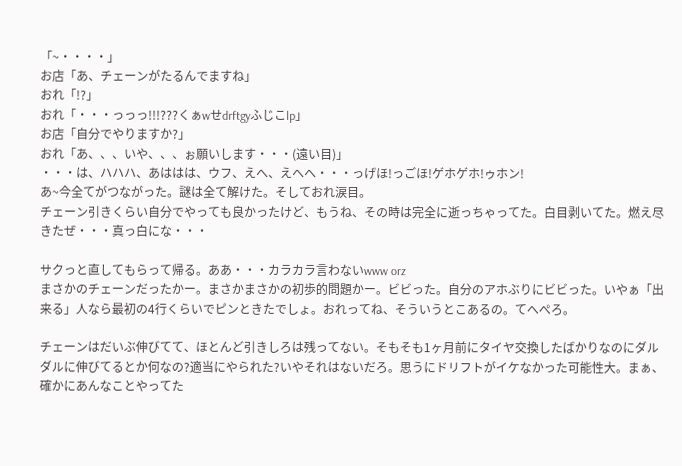「~・・・・」
お店「あ、チェーンがたるんでますね」
おれ「!?」
おれ「・・・っっっ!!!???くぁwせdrftgyふじこlp」
お店「自分でやりますか?」
おれ「あ、、、いや、、、ぉ願いします・・・(遠い目)」
・・・は、ハハハ、あははは、ウフ、えへ、えへへ・・・っげほ!っごほ!ゲホゲホ!ゥホン!
あ~今全てがつながった。謎は全て解けた。そしておれ涙目。
チェーン引きくらい自分でやっても良かったけど、もうね、その時は完全に逝っちゃってた。白目剥いてた。燃え尽きたぜ・・・真っ白にな・・・

サクっと直してもらって帰る。ああ・・・カラカラ言わないwww orz
まさかのチェーンだったかー。まさかまさかの初歩的問題かー。ビビった。自分のアホぶりにビビった。いやぁ「出来る」人なら最初の4行くらいでピンときたでしょ。おれってね、そういうとこあるの。てへぺろ。

チェーンはだいぶ伸びてて、ほとんど引きしろは残ってない。そもそも1ヶ月前にタイヤ交換したばかりなのにダルダルに伸びてるとか何なの?適当にやられた?いやそれはないだろ。思うにドリフトがイケなかった可能性大。まぁ、確かにあんなことやってた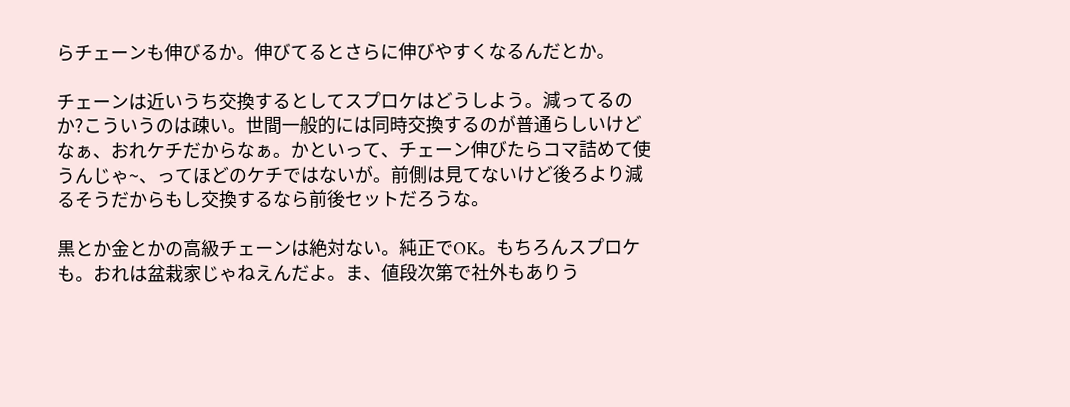らチェーンも伸びるか。伸びてるとさらに伸びやすくなるんだとか。

チェーンは近いうち交換するとしてスプロケはどうしよう。減ってるのか?こういうのは疎い。世間一般的には同時交換するのが普通らしいけどなぁ、おれケチだからなぁ。かといって、チェーン伸びたらコマ詰めて使うんじゃ~、ってほどのケチではないが。前側は見てないけど後ろより減るそうだからもし交換するなら前後セットだろうな。

黒とか金とかの高級チェーンは絶対ない。純正でOK。もちろんスプロケも。おれは盆栽家じゃねえんだよ。ま、値段次第で社外もありう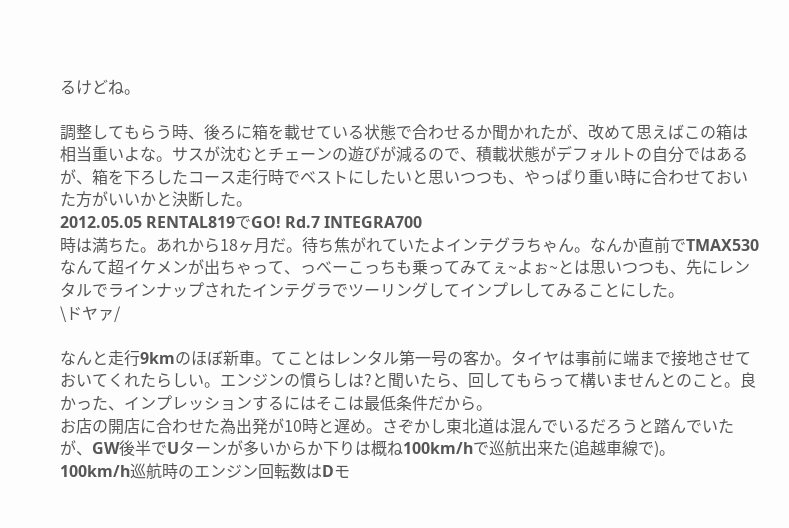るけどね。

調整してもらう時、後ろに箱を載せている状態で合わせるか聞かれたが、改めて思えばこの箱は相当重いよな。サスが沈むとチェーンの遊びが減るので、積載状態がデフォルトの自分ではあるが、箱を下ろしたコース走行時でベストにしたいと思いつつも、やっぱり重い時に合わせておいた方がいいかと決断した。
2012.05.05 RENTAL819でGO! Rd.7 INTEGRA700
時は満ちた。あれから18ヶ月だ。待ち焦がれていたよインテグラちゃん。なんか直前でTMAX530なんて超イケメンが出ちゃって、っべーこっちも乗ってみてぇ~よぉ~とは思いつつも、先にレンタルでラインナップされたインテグラでツーリングしてインプレしてみることにした。
\ドヤァ/

なんと走行9kmのほぼ新車。てことはレンタル第一号の客か。タイヤは事前に端まで接地させておいてくれたらしい。エンジンの慣らしは?と聞いたら、回してもらって構いませんとのこと。良かった、インプレッションするにはそこは最低条件だから。
お店の開店に合わせた為出発が10時と遅め。さぞかし東北道は混んでいるだろうと踏んでいたが、GW後半でUターンが多いからか下りは概ね100km/hで巡航出来た(追越車線で)。
100km/h巡航時のエンジン回転数はDモ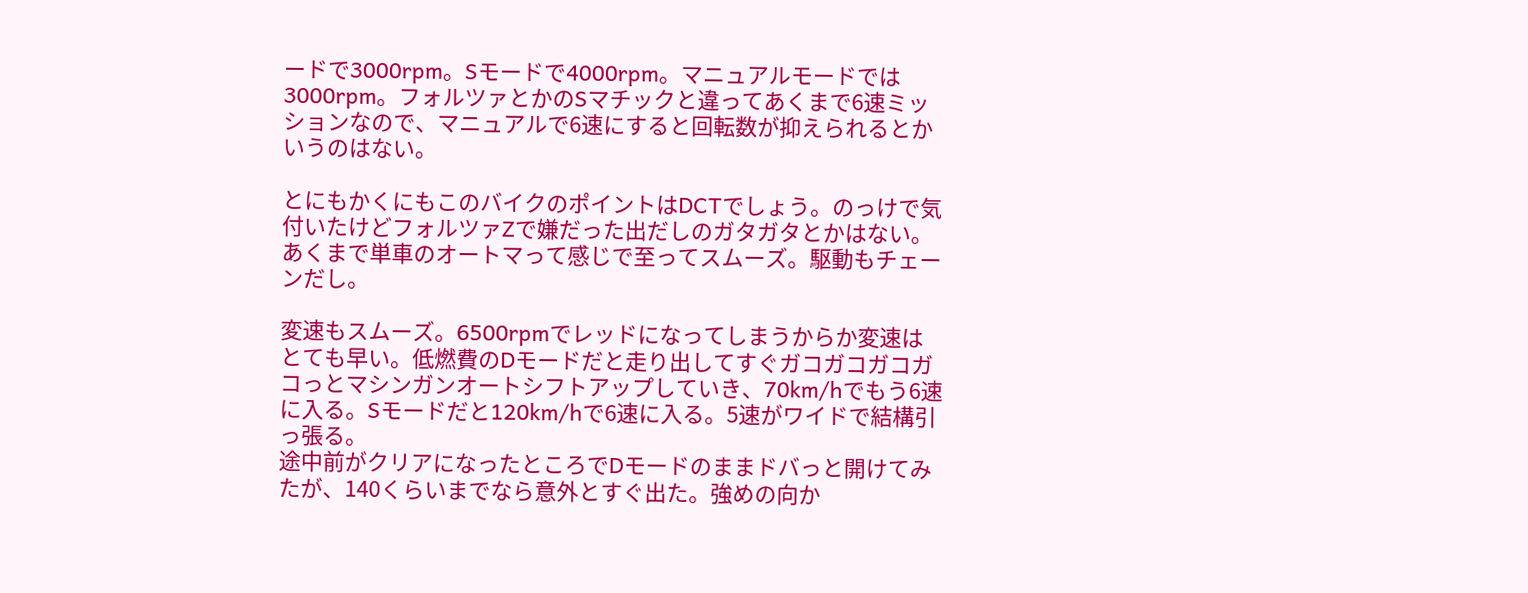ードで3000rpm。Sモードで4000rpm。マニュアルモードでは3000rpm。フォルツァとかのSマチックと違ってあくまで6速ミッションなので、マニュアルで6速にすると回転数が抑えられるとかいうのはない。

とにもかくにもこのバイクのポイントはDCTでしょう。のっけで気付いたけどフォルツァZで嫌だった出だしのガタガタとかはない。あくまで単車のオートマって感じで至ってスムーズ。駆動もチェーンだし。

変速もスムーズ。6500rpmでレッドになってしまうからか変速はとても早い。低燃費のDモードだと走り出してすぐガコガコガコガコっとマシンガンオートシフトアップしていき、70km/hでもう6速に入る。Sモードだと120km/hで6速に入る。5速がワイドで結構引っ張る。
途中前がクリアになったところでDモードのままドバっと開けてみたが、140くらいまでなら意外とすぐ出た。強めの向か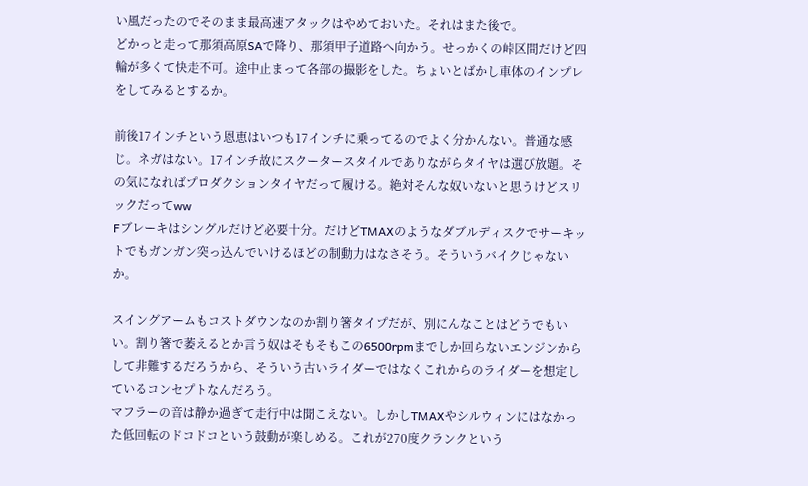い風だったのでそのまま最高速アタックはやめておいた。それはまた後で。
どかっと走って那須高原SAで降り、那須甲子道路へ向かう。せっかくの峠区間だけど四輪が多くて快走不可。途中止まって各部の撮影をした。ちょいとばかし車体のインプレをしてみるとするか。

前後17インチという恩恵はいつも17インチに乗ってるのでよく分かんない。普通な感じ。ネガはない。17インチ故にスクータースタイルでありながらタイヤは選び放題。その気になればプロダクションタイヤだって履ける。絶対そんな奴いないと思うけどスリックだってww
Fブレーキはシングルだけど必要十分。だけどTMAXのようなダブルディスクでサーキットでもガンガン突っ込んでいけるほどの制動力はなさそう。そういうバイクじゃないか。

スイングアームもコストダウンなのか割り箸タイプだが、別にんなことはどうでもいい。割り箸で萎えるとか言う奴はそもそもこの6500rpmまでしか回らないエンジンからして非難するだろうから、そういう古いライダーではなくこれからのライダーを想定しているコンセプトなんだろう。
マフラーの音は静か過ぎて走行中は聞こえない。しかしTMAXやシルウィンにはなかった低回転のドコドコという鼓動が楽しめる。これが270度クランクという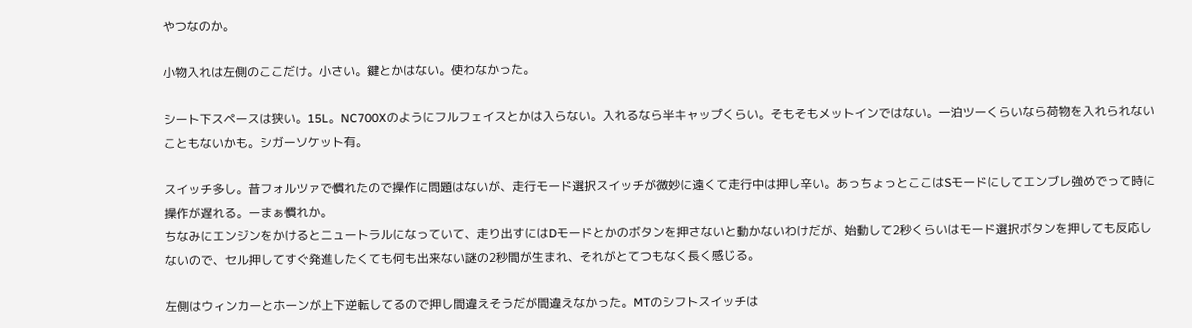やつなのか。

小物入れは左側のここだけ。小さい。鍵とかはない。使わなかった。

シート下スペースは狭い。15L。NC700Xのようにフルフェイスとかは入らない。入れるなら半キャップくらい。そもそもメットインではない。一泊ツーくらいなら荷物を入れられないこともないかも。シガーソケット有。

スイッチ多し。昔フォルツァで慣れたので操作に問題はないが、走行モード選択スイッチが微妙に遠くて走行中は押し辛い。あっちょっとここはSモードにしてエンブレ強めでって時に操作が遅れる。ーまぁ慣れか。
ちなみにエンジンをかけるとニュートラルになっていて、走り出すにはDモードとかのボタンを押さないと動かないわけだが、始動して2秒くらいはモード選択ボタンを押しても反応しないので、セル押してすぐ発進したくても何も出来ない謎の2秒間が生まれ、それがとてつもなく長く感じる。

左側はウィンカーとホーンが上下逆転してるので押し間違えそうだが間違えなかった。MTのシフトスイッチは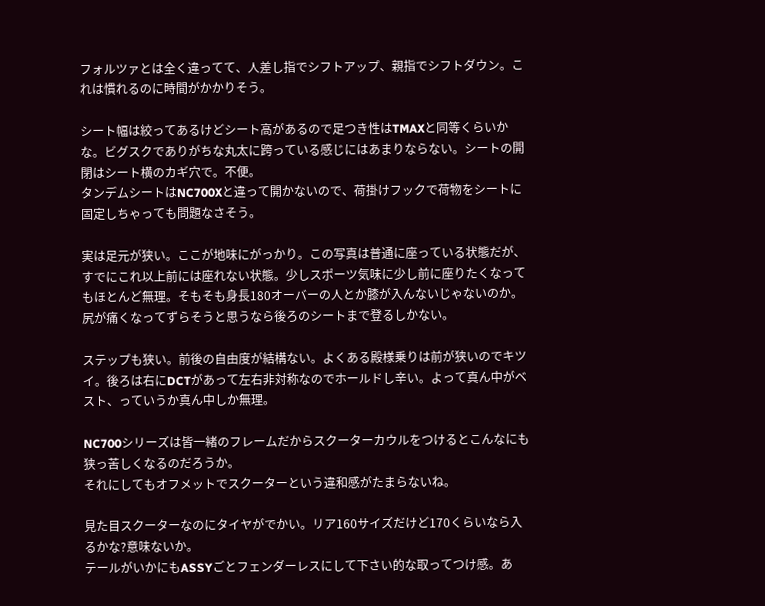フォルツァとは全く違ってて、人差し指でシフトアップ、親指でシフトダウン。これは慣れるのに時間がかかりそう。

シート幅は絞ってあるけどシート高があるので足つき性はTMAXと同等くらいかな。ビグスクでありがちな丸太に跨っている感じにはあまりならない。シートの開閉はシート横のカギ穴で。不便。
タンデムシートはNC700Xと違って開かないので、荷掛けフックで荷物をシートに固定しちゃっても問題なさそう。

実は足元が狭い。ここが地味にがっかり。この写真は普通に座っている状態だが、すでにこれ以上前には座れない状態。少しスポーツ気味に少し前に座りたくなってもほとんど無理。そもそも身長180オーバーの人とか膝が入んないじゃないのか。尻が痛くなってずらそうと思うなら後ろのシートまで登るしかない。

ステップも狭い。前後の自由度が結構ない。よくある殿様乗りは前が狭いのでキツイ。後ろは右にDCTがあって左右非対称なのでホールドし辛い。よって真ん中がベスト、っていうか真ん中しか無理。

NC700シリーズは皆一緒のフレームだからスクーターカウルをつけるとこんなにも狭っ苦しくなるのだろうか。
それにしてもオフメットでスクーターという違和感がたまらないね。

見た目スクーターなのにタイヤがでかい。リア160サイズだけど170くらいなら入るかな?意味ないか。
テールがいかにもASSYごとフェンダーレスにして下さい的な取ってつけ感。あ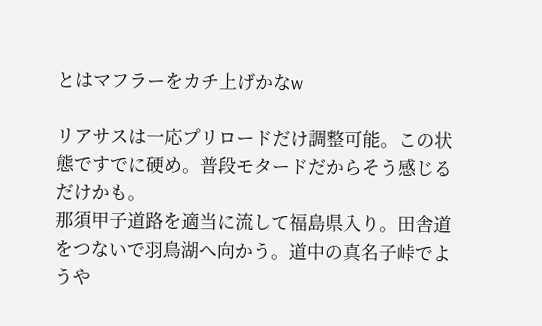とはマフラーをカチ上げかなw

リアサスは一応プリロードだけ調整可能。この状態ですでに硬め。普段モタードだからそう感じるだけかも。
那須甲子道路を適当に流して福島県入り。田舎道をつないで羽鳥湖へ向かう。道中の真名子峠でようや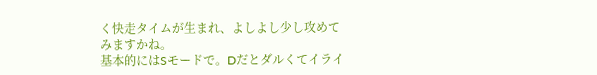く快走タイムが生まれ、よしよし少し攻めてみますかね。
基本的にはSモードで。Dだとダルくてイライ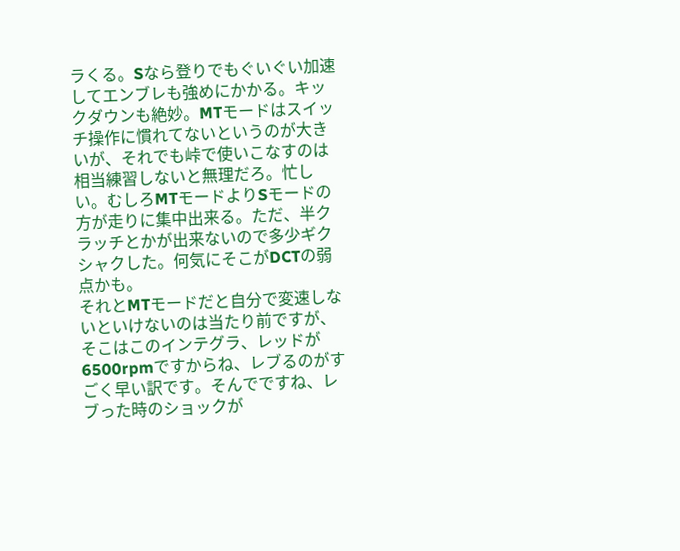ラくる。Sなら登りでもぐいぐい加速してエンブレも強めにかかる。キックダウンも絶妙。MTモードはスイッチ操作に慣れてないというのが大きいが、それでも峠で使いこなすのは相当練習しないと無理だろ。忙しい。むしろMTモードよりSモードの方が走りに集中出来る。ただ、半クラッチとかが出来ないので多少ギクシャクした。何気にそこがDCTの弱点かも。
それとMTモードだと自分で変速しないといけないのは当たり前ですが、そこはこのインテグラ、レッドが6500rpmですからね、レブるのがすごく早い訳です。そんでですね、レブった時のショックが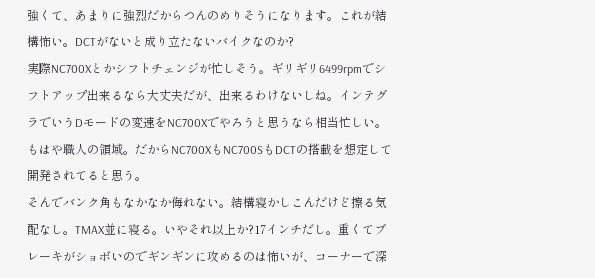強くて、あまりに強烈だからつんのめりそうになります。これが結構怖い。DCTがないと成り立たないバイクなのか?
実際NC700Xとかシフトチェンジが忙しそう。ギリギリ6499rpmでシフトアップ出来るなら大丈夫だが、出来るわけないしね。インテグラでいうDモードの変速をNC700Xでやろうと思うなら相当忙しい。もはや職人の領域。だからNC700XもNC700SもDCTの搭載を想定して開発されてると思う。
そんでバンク角もなかなか侮れない。結構寝かしこんだけど擦る気配なし。TMAX並に寝る。いやそれ以上か?17インチだし。重くてブレーキがショボいのでギンギンに攻めるのは怖いが、コーナーで深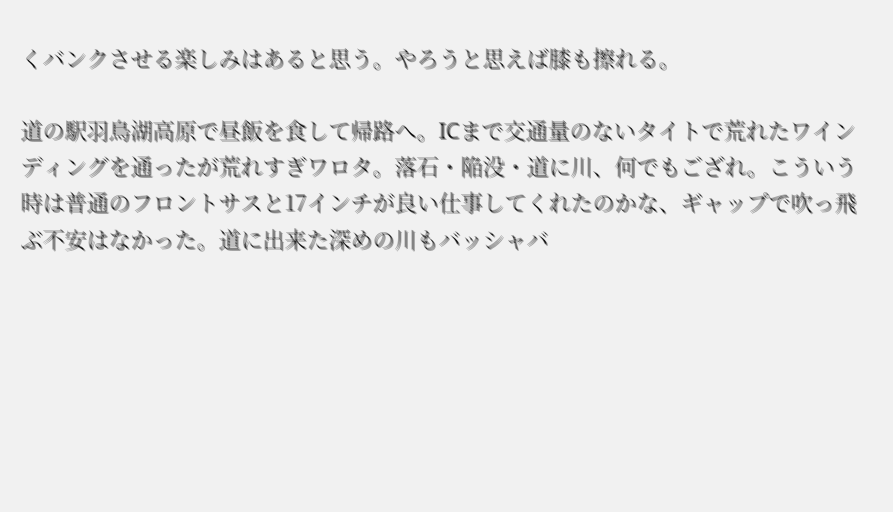くバンクさせる楽しみはあると思う。やろうと思えば膝も擦れる。

道の駅羽鳥湖高原で昼飯を食して帰路へ。ICまで交通量のないタイトで荒れたワインディングを通ったが荒れすぎワロタ。落石・陥没・道に川、何でもござれ。こういう時は普通のフロントサスと17インチが良い仕事してくれたのかな、ギャップで吹っ飛ぶ不安はなかった。道に出来た深めの川もバッシャバ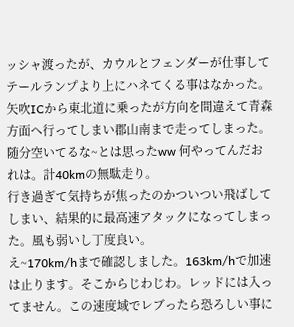ッシャ渡ったが、カウルとフェンダーが仕事してテールランプより上にハネてくる事はなかった。
矢吹ICから東北道に乗ったが方向を間違えて青森方面へ行ってしまい郡山南まで走ってしまった。随分空いてるな~とは思ったww 何やってんだおれは。計40kmの無駄走り。
行き過ぎて気持ちが焦ったのかついつい飛ばしてしまい、結果的に最高速アタックになってしまった。風も弱いし丁度良い。
え~170km/hまで確認しました。163km/hで加速は止ります。そこからじわじわ。レッドには入ってません。この速度域でレブったら恐ろしい事に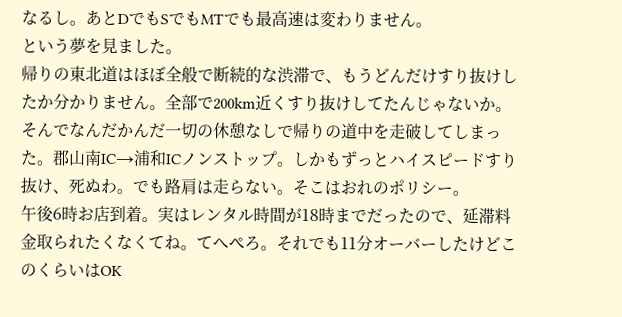なるし。あとDでもSでもMTでも最高速は変わりません。
という夢を見ました。
帰りの東北道はほぼ全般で断続的な渋滞で、もうどんだけすり抜けしたか分かりません。全部で200km近くすり抜けしてたんじゃないか。そんでなんだかんだ一切の休憩なしで帰りの道中を走破してしまった。郡山南IC→浦和ICノンストップ。しかもずっとハイスピードすり抜け、死ぬわ。でも路肩は走らない。そこはおれのポリシー。
午後6時お店到着。実はレンタル時間が18時までだったので、延滞料金取られたくなくてね。てへぺろ。それでも11分オーバーしたけどこのくらいはOK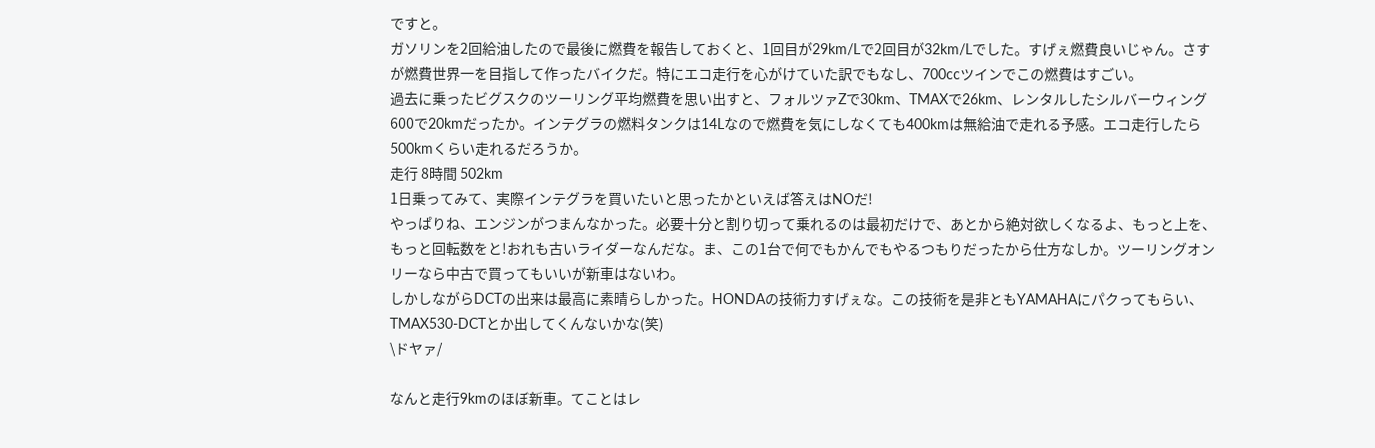ですと。
ガソリンを2回給油したので最後に燃費を報告しておくと、1回目が29km/Lで2回目が32km/Lでした。すげぇ燃費良いじゃん。さすが燃費世界一を目指して作ったバイクだ。特にエコ走行を心がけていた訳でもなし、700ccツインでこの燃費はすごい。
過去に乗ったビグスクのツーリング平均燃費を思い出すと、フォルツァZで30km、TMAXで26km、レンタルしたシルバーウィング600で20kmだったか。インテグラの燃料タンクは14Lなので燃費を気にしなくても400kmは無給油で走れる予感。エコ走行したら500kmくらい走れるだろうか。
走行 8時間 502km
1日乗ってみて、実際インテグラを買いたいと思ったかといえば答えはNOだ!
やっぱりね、エンジンがつまんなかった。必要十分と割り切って乗れるのは最初だけで、あとから絶対欲しくなるよ、もっと上を、もっと回転数をと!おれも古いライダーなんだな。ま、この1台で何でもかんでもやるつもりだったから仕方なしか。ツーリングオンリーなら中古で買ってもいいが新車はないわ。
しかしながらDCTの出来は最高に素晴らしかった。HONDAの技術力すげぇな。この技術を是非ともYAMAHAにパクってもらい、TMAX530-DCTとか出してくんないかな(笑)
\ドヤァ/

なんと走行9kmのほぼ新車。てことはレ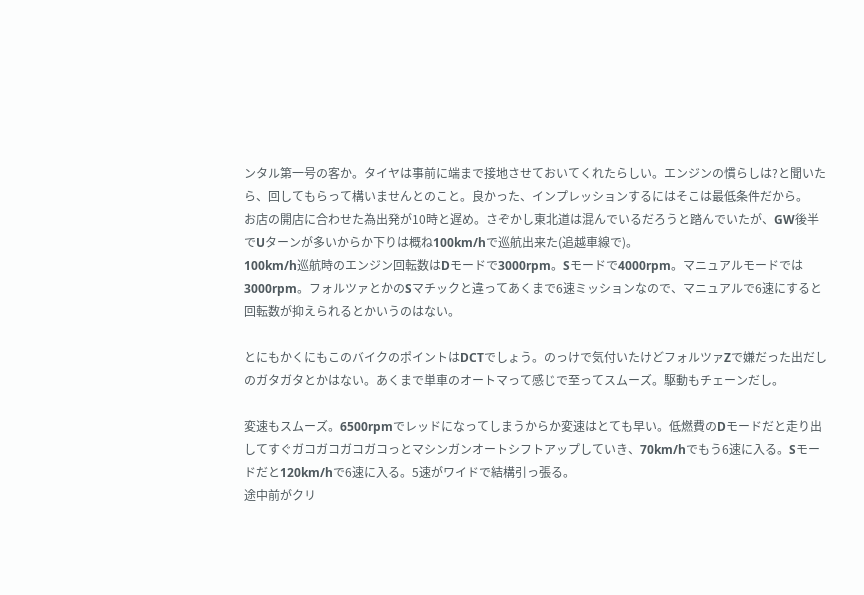ンタル第一号の客か。タイヤは事前に端まで接地させておいてくれたらしい。エンジンの慣らしは?と聞いたら、回してもらって構いませんとのこと。良かった、インプレッションするにはそこは最低条件だから。
お店の開店に合わせた為出発が10時と遅め。さぞかし東北道は混んでいるだろうと踏んでいたが、GW後半でUターンが多いからか下りは概ね100km/hで巡航出来た(追越車線で)。
100km/h巡航時のエンジン回転数はDモードで3000rpm。Sモードで4000rpm。マニュアルモードでは3000rpm。フォルツァとかのSマチックと違ってあくまで6速ミッションなので、マニュアルで6速にすると回転数が抑えられるとかいうのはない。

とにもかくにもこのバイクのポイントはDCTでしょう。のっけで気付いたけどフォルツァZで嫌だった出だしのガタガタとかはない。あくまで単車のオートマって感じで至ってスムーズ。駆動もチェーンだし。

変速もスムーズ。6500rpmでレッドになってしまうからか変速はとても早い。低燃費のDモードだと走り出してすぐガコガコガコガコっとマシンガンオートシフトアップしていき、70km/hでもう6速に入る。Sモードだと120km/hで6速に入る。5速がワイドで結構引っ張る。
途中前がクリ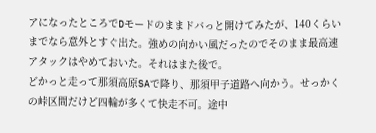アになったところでDモードのままドバっと開けてみたが、140くらいまでなら意外とすぐ出た。強めの向かい風だったのでそのまま最高速アタックはやめておいた。それはまた後で。
どかっと走って那須高原SAで降り、那須甲子道路へ向かう。せっかくの峠区間だけど四輪が多くて快走不可。途中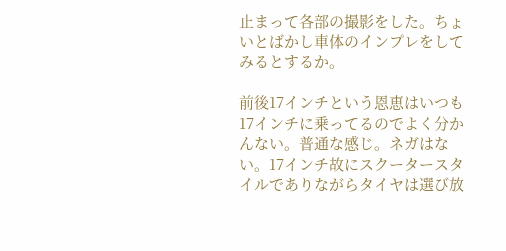止まって各部の撮影をした。ちょいとばかし車体のインプレをしてみるとするか。

前後17インチという恩恵はいつも17インチに乗ってるのでよく分かんない。普通な感じ。ネガはない。17インチ故にスクータースタイルでありながらタイヤは選び放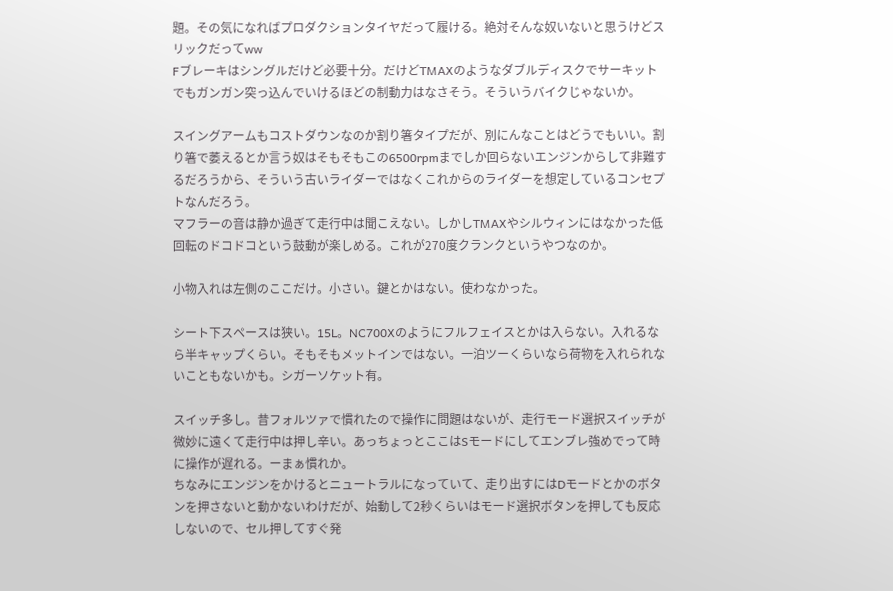題。その気になればプロダクションタイヤだって履ける。絶対そんな奴いないと思うけどスリックだってww
Fブレーキはシングルだけど必要十分。だけどTMAXのようなダブルディスクでサーキットでもガンガン突っ込んでいけるほどの制動力はなさそう。そういうバイクじゃないか。

スイングアームもコストダウンなのか割り箸タイプだが、別にんなことはどうでもいい。割り箸で萎えるとか言う奴はそもそもこの6500rpmまでしか回らないエンジンからして非難するだろうから、そういう古いライダーではなくこれからのライダーを想定しているコンセプトなんだろう。
マフラーの音は静か過ぎて走行中は聞こえない。しかしTMAXやシルウィンにはなかった低回転のドコドコという鼓動が楽しめる。これが270度クランクというやつなのか。

小物入れは左側のここだけ。小さい。鍵とかはない。使わなかった。

シート下スペースは狭い。15L。NC700Xのようにフルフェイスとかは入らない。入れるなら半キャップくらい。そもそもメットインではない。一泊ツーくらいなら荷物を入れられないこともないかも。シガーソケット有。

スイッチ多し。昔フォルツァで慣れたので操作に問題はないが、走行モード選択スイッチが微妙に遠くて走行中は押し辛い。あっちょっとここはSモードにしてエンブレ強めでって時に操作が遅れる。ーまぁ慣れか。
ちなみにエンジンをかけるとニュートラルになっていて、走り出すにはDモードとかのボタンを押さないと動かないわけだが、始動して2秒くらいはモード選択ボタンを押しても反応しないので、セル押してすぐ発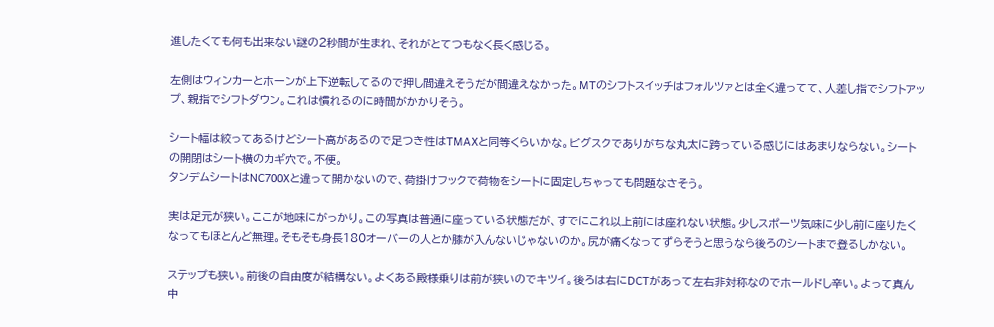進したくても何も出来ない謎の2秒間が生まれ、それがとてつもなく長く感じる。

左側はウィンカーとホーンが上下逆転してるので押し間違えそうだが間違えなかった。MTのシフトスイッチはフォルツァとは全く違ってて、人差し指でシフトアップ、親指でシフトダウン。これは慣れるのに時間がかかりそう。

シート幅は絞ってあるけどシート高があるので足つき性はTMAXと同等くらいかな。ビグスクでありがちな丸太に跨っている感じにはあまりならない。シートの開閉はシート横のカギ穴で。不便。
タンデムシートはNC700Xと違って開かないので、荷掛けフックで荷物をシートに固定しちゃっても問題なさそう。

実は足元が狭い。ここが地味にがっかり。この写真は普通に座っている状態だが、すでにこれ以上前には座れない状態。少しスポーツ気味に少し前に座りたくなってもほとんど無理。そもそも身長180オーバーの人とか膝が入んないじゃないのか。尻が痛くなってずらそうと思うなら後ろのシートまで登るしかない。

ステップも狭い。前後の自由度が結構ない。よくある殿様乗りは前が狭いのでキツイ。後ろは右にDCTがあって左右非対称なのでホールドし辛い。よって真ん中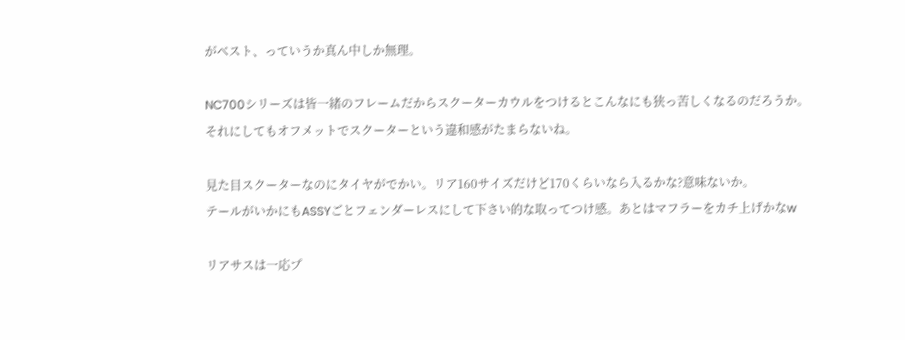がベスト、っていうか真ん中しか無理。

NC700シリーズは皆一緒のフレームだからスクーターカウルをつけるとこんなにも狭っ苦しくなるのだろうか。
それにしてもオフメットでスクーターという違和感がたまらないね。

見た目スクーターなのにタイヤがでかい。リア160サイズだけど170くらいなら入るかな?意味ないか。
テールがいかにもASSYごとフェンダーレスにして下さい的な取ってつけ感。あとはマフラーをカチ上げかなw

リアサスは一応プ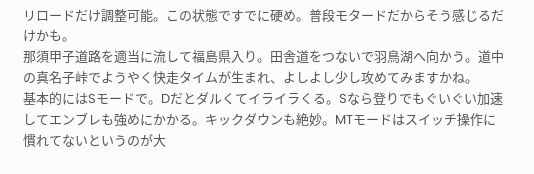リロードだけ調整可能。この状態ですでに硬め。普段モタードだからそう感じるだけかも。
那須甲子道路を適当に流して福島県入り。田舎道をつないで羽鳥湖へ向かう。道中の真名子峠でようやく快走タイムが生まれ、よしよし少し攻めてみますかね。
基本的にはSモードで。Dだとダルくてイライラくる。Sなら登りでもぐいぐい加速してエンブレも強めにかかる。キックダウンも絶妙。MTモードはスイッチ操作に慣れてないというのが大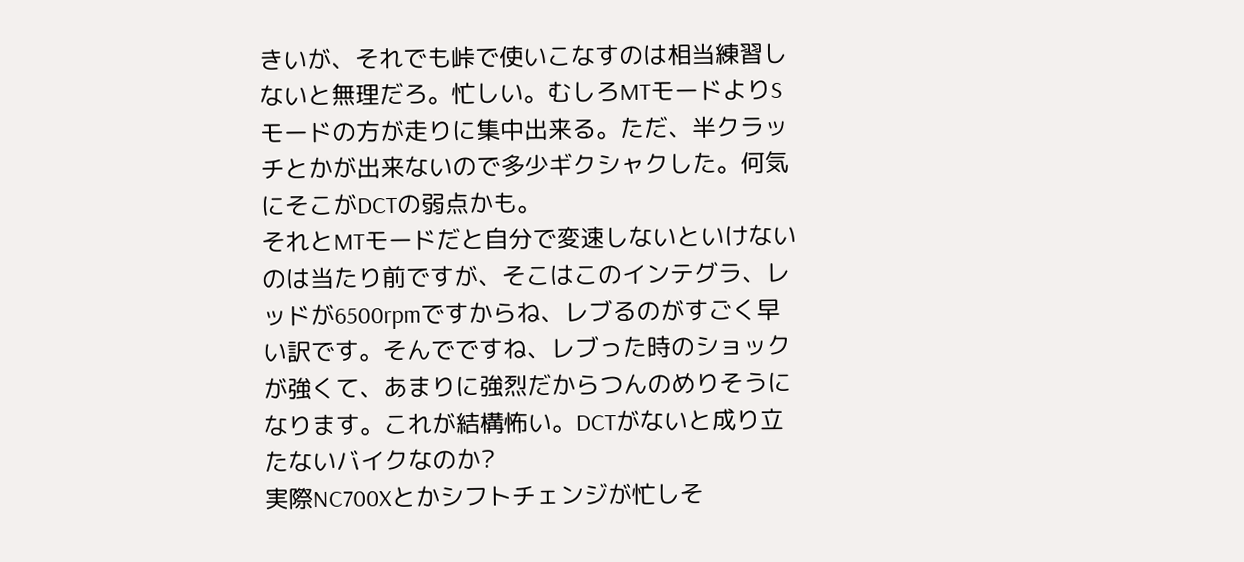きいが、それでも峠で使いこなすのは相当練習しないと無理だろ。忙しい。むしろMTモードよりSモードの方が走りに集中出来る。ただ、半クラッチとかが出来ないので多少ギクシャクした。何気にそこがDCTの弱点かも。
それとMTモードだと自分で変速しないといけないのは当たり前ですが、そこはこのインテグラ、レッドが6500rpmですからね、レブるのがすごく早い訳です。そんでですね、レブった時のショックが強くて、あまりに強烈だからつんのめりそうになります。これが結構怖い。DCTがないと成り立たないバイクなのか?
実際NC700Xとかシフトチェンジが忙しそ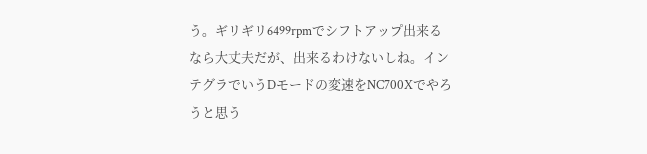う。ギリギリ6499rpmでシフトアップ出来るなら大丈夫だが、出来るわけないしね。インテグラでいうDモードの変速をNC700Xでやろうと思う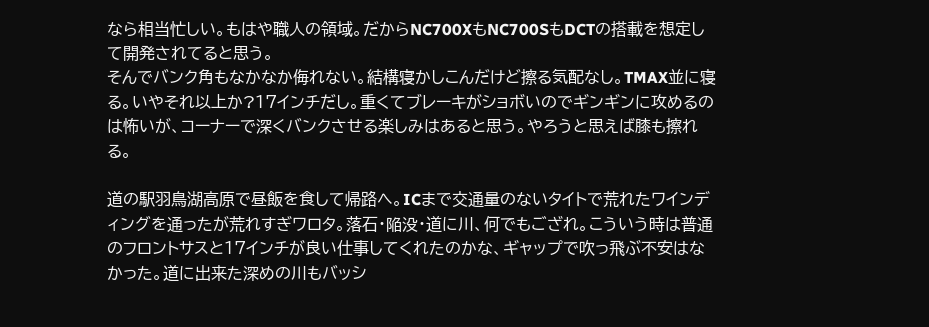なら相当忙しい。もはや職人の領域。だからNC700XもNC700SもDCTの搭載を想定して開発されてると思う。
そんでバンク角もなかなか侮れない。結構寝かしこんだけど擦る気配なし。TMAX並に寝る。いやそれ以上か?17インチだし。重くてブレーキがショボいのでギンギンに攻めるのは怖いが、コーナーで深くバンクさせる楽しみはあると思う。やろうと思えば膝も擦れる。

道の駅羽鳥湖高原で昼飯を食して帰路へ。ICまで交通量のないタイトで荒れたワインディングを通ったが荒れすぎワロタ。落石・陥没・道に川、何でもござれ。こういう時は普通のフロントサスと17インチが良い仕事してくれたのかな、ギャップで吹っ飛ぶ不安はなかった。道に出来た深めの川もバッシ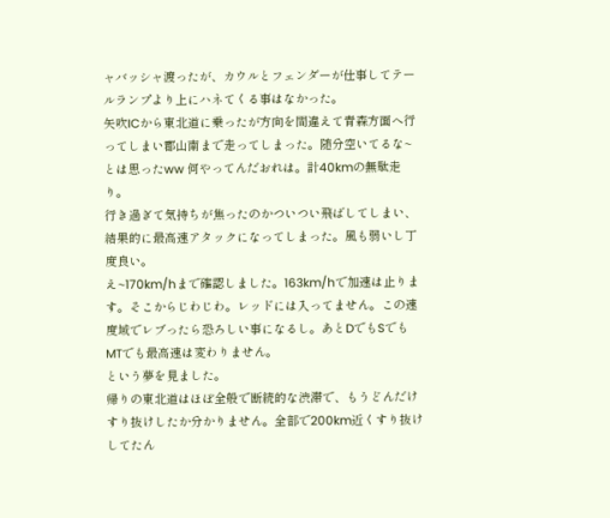ャバッシャ渡ったが、カウルとフェンダーが仕事してテールランプより上にハネてくる事はなかった。
矢吹ICから東北道に乗ったが方向を間違えて青森方面へ行ってしまい郡山南まで走ってしまった。随分空いてるな~とは思ったww 何やってんだおれは。計40kmの無駄走り。
行き過ぎて気持ちが焦ったのかついつい飛ばしてしまい、結果的に最高速アタックになってしまった。風も弱いし丁度良い。
え~170km/hまで確認しました。163km/hで加速は止ります。そこからじわじわ。レッドには入ってません。この速度域でレブったら恐ろしい事になるし。あとDでもSでもMTでも最高速は変わりません。
という夢を見ました。
帰りの東北道はほぼ全般で断続的な渋滞で、もうどんだけすり抜けしたか分かりません。全部で200km近くすり抜けしてたん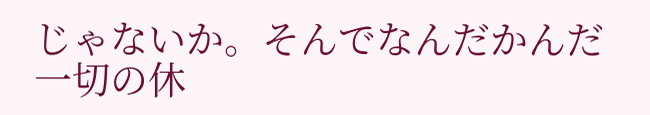じゃないか。そんでなんだかんだ一切の休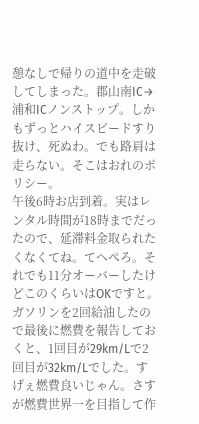憩なしで帰りの道中を走破してしまった。郡山南IC→浦和ICノンストップ。しかもずっとハイスピードすり抜け、死ぬわ。でも路肩は走らない。そこはおれのポリシー。
午後6時お店到着。実はレンタル時間が18時までだったので、延滞料金取られたくなくてね。てへぺろ。それでも11分オーバーしたけどこのくらいはOKですと。
ガソリンを2回給油したので最後に燃費を報告しておくと、1回目が29km/Lで2回目が32km/Lでした。すげぇ燃費良いじゃん。さすが燃費世界一を目指して作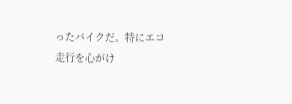ったバイクだ。特にエコ走行を心がけ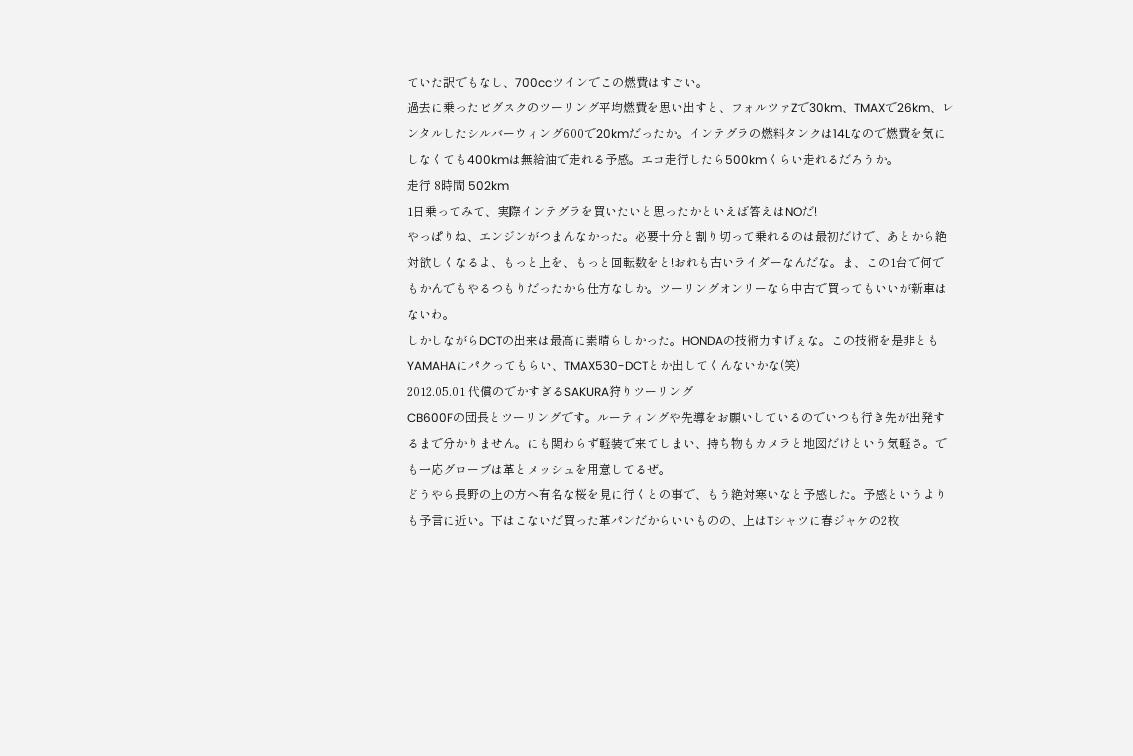ていた訳でもなし、700ccツインでこの燃費はすごい。
過去に乗ったビグスクのツーリング平均燃費を思い出すと、フォルツァZで30km、TMAXで26km、レンタルしたシルバーウィング600で20kmだったか。インテグラの燃料タンクは14Lなので燃費を気にしなくても400kmは無給油で走れる予感。エコ走行したら500kmくらい走れるだろうか。
走行 8時間 502km
1日乗ってみて、実際インテグラを買いたいと思ったかといえば答えはNOだ!
やっぱりね、エンジンがつまんなかった。必要十分と割り切って乗れるのは最初だけで、あとから絶対欲しくなるよ、もっと上を、もっと回転数をと!おれも古いライダーなんだな。ま、この1台で何でもかんでもやるつもりだったから仕方なしか。ツーリングオンリーなら中古で買ってもいいが新車はないわ。
しかしながらDCTの出来は最高に素晴らしかった。HONDAの技術力すげぇな。この技術を是非ともYAMAHAにパクってもらい、TMAX530-DCTとか出してくんないかな(笑)
2012.05.01 代償のでかすぎるSAKURA狩りツーリング
CB600Fの団長とツーリングです。ルーティングや先導をお願いしているのでいつも行き先が出発するまで分かりません。にも関わらず軽装で来てしまい、持ち物もカメラと地図だけという気軽さ。でも一応グローブは革とメッシュを用意してるぜ。
どうやら長野の上の方へ有名な桜を見に行くとの事で、もう絶対寒いなと予感した。予感というよりも予言に近い。下はこないだ買った革パンだからいいものの、上はTシャツに春ジャケの2枚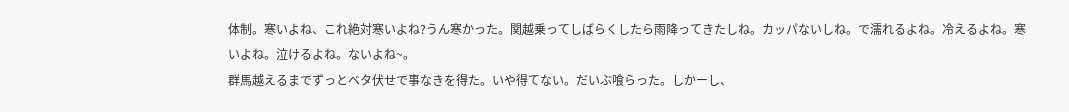体制。寒いよね、これ絶対寒いよね?うん寒かった。関越乗ってしばらくしたら雨降ってきたしね。カッパないしね。で濡れるよね。冷えるよね。寒いよね。泣けるよね。ないよね~。
群馬越えるまでずっとベタ伏せで事なきを得た。いや得てない。だいぶ喰らった。しかーし、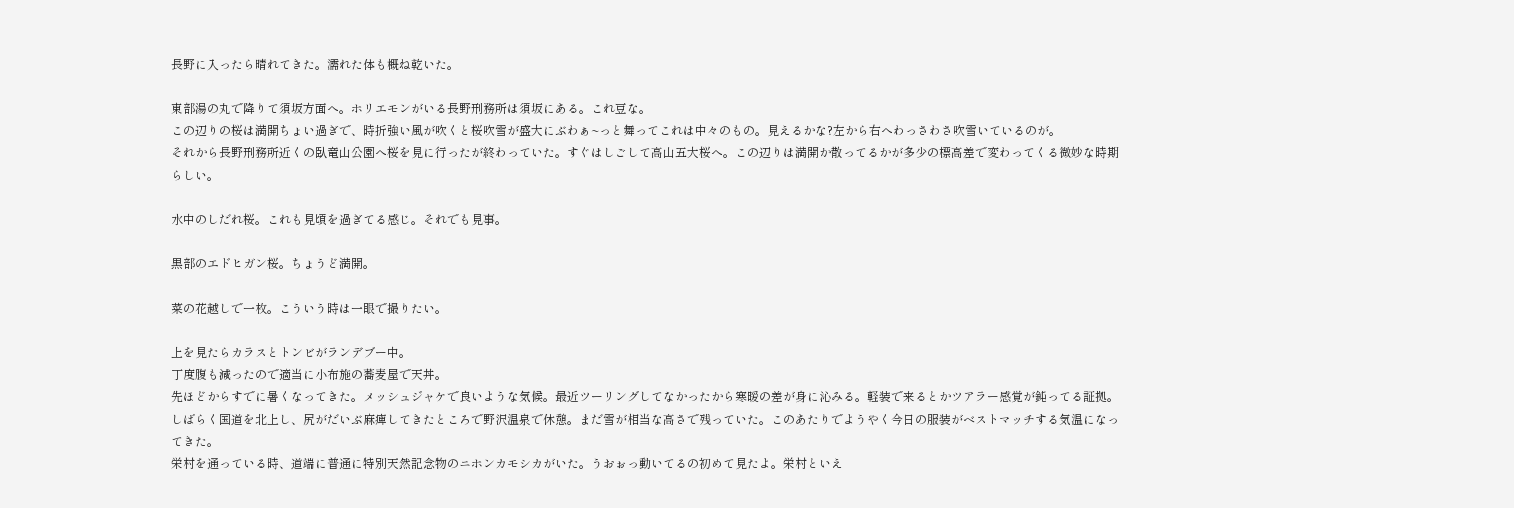長野に入ったら晴れてきた。濡れた体も概ね乾いた。

東部湯の丸で降りて須坂方面へ。ホリエモンがいる長野刑務所は須坂にある。これ豆な。
この辺りの桜は満開ちょい過ぎで、時折強い風が吹くと桜吹雪が盛大にぶわぁ~っと舞ってこれは中々のもの。見えるかな?左から右へわっさわさ吹雪いているのが。
それから長野刑務所近くの臥竜山公園へ桜を見に行ったが終わっていた。すぐはしごして高山五大桜へ。この辺りは満開か散ってるかが多少の標高差で変わってくる微妙な時期らしい。

水中のしだれ桜。これも見頃を過ぎてる感じ。それでも見事。

黒部のエドヒガン桜。ちょうど満開。

菜の花越しで一枚。こういう時は一眼で撮りたい。

上を見たらカラスとトンビがランデブー中。
丁度腹も減ったので適当に小布施の蕎麦屋で天丼。
先ほどからすでに暑くなってきた。メッシュジャケで良いような気候。最近ツーリングしてなかったから寒暖の差が身に沁みる。軽装で来るとかツアラー感覚が鈍ってる証拠。
しばらく国道を北上し、尻がだいぶ麻痺してきたところで野沢温泉で休憩。まだ雪が相当な高さで残っていた。このあたりでようやく今日の服装がベストマッチする気温になってきた。
栄村を通っている時、道端に普通に特別天然記念物のニホンカモシカがいた。うおぉっ動いてるの初めて見たよ。栄村といえ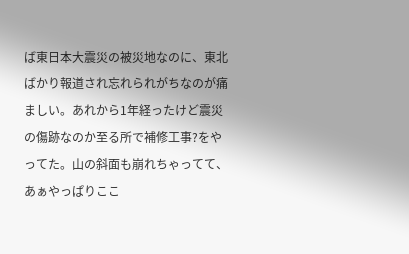ば東日本大震災の被災地なのに、東北ばかり報道され忘れられがちなのが痛ましい。あれから1年経ったけど震災の傷跡なのか至る所で補修工事?をやってた。山の斜面も崩れちゃってて、あぁやっぱりここ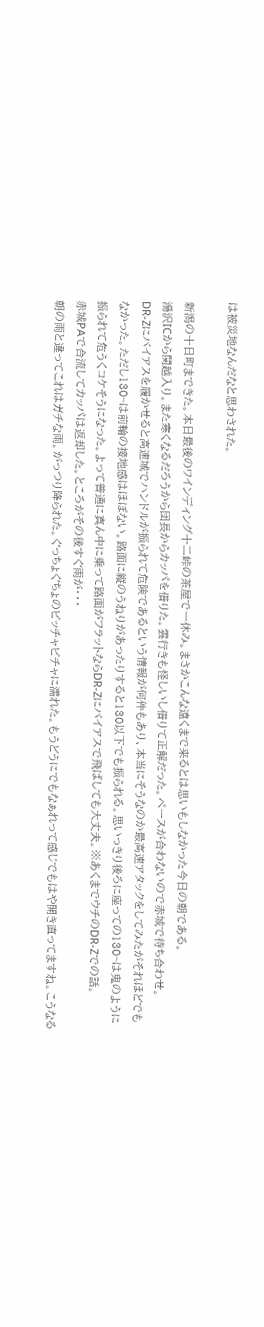は被災地なんだなと思わされた。

新潟の十日町まできた。本日最後のワインディング十二峠の茶屋で一休み。まさかこんな遠くまで来るとは思いもしなかった今日の朝である。
湯沢ICから関越入り。また寒くなるだろうから団長からカッパを借りた。雲行きも怪しいし借りて正解だった。ペースが合わないので赤城で待ち合わせ。
DR-Zにバイアスを履かせると高速域でハンドルが振られて危険であるという情報が何件もあり、本当にそうなのか最高速アタックをしてみたがそれほどでもなかった。ただし130~は前輪の接地感はほぼない。路面に縦のうねりがあったりすると130以下でも振られる。思いっきり後ろに座っての130~は鬼のように振られて危うくコケそうになった。よって普通に真ん中に乗って路面がフラットならDR-Zにバイアスで飛ばしても大丈夫。※あくまでウチのDR-Zでの話。
赤城PAで合流してカッパは返却した。ところがその後すぐ雨が・・・
朝の雨と違ってこれはガチな雨。がっつり降られた。ぐっちょぐちょのビッチャビチャに濡れた。もうどうにでもなぁれって感じでもはや開き直ってますね。こうなる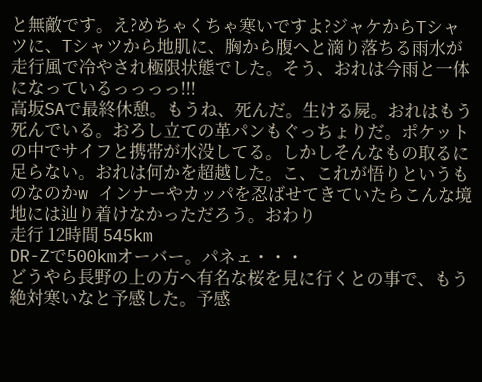と無敵です。え?めちゃくちゃ寒いですよ?ジャケからTシャツに、Tシャツから地肌に、胸から腹へと滴り落ちる雨水が走行風で冷やされ極限状態でした。そう、おれは今雨と一体になっているっっっっ!!!
高坂SAで最終休憩。もうね、死んだ。生ける屍。おれはもう死んでいる。おろし立ての革パンもぐっちょりだ。ポケットの中でサイフと携帯が水没してる。しかしそんなもの取るに足らない。おれは何かを超越した。こ、これが悟りというものなのかw インナーやカッパを忍ばせてきていたらこんな境地には辿り着けなかっただろう。おわり
走行 12時間 545km
DR-Zで500kmオーバー。パネェ・・・
どうやら長野の上の方へ有名な桜を見に行くとの事で、もう絶対寒いなと予感した。予感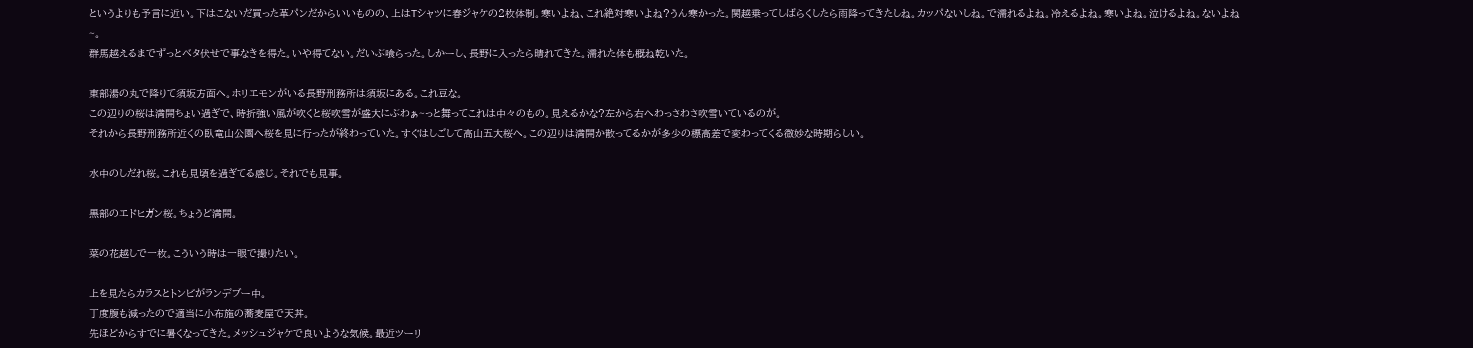というよりも予言に近い。下はこないだ買った革パンだからいいものの、上はTシャツに春ジャケの2枚体制。寒いよね、これ絶対寒いよね?うん寒かった。関越乗ってしばらくしたら雨降ってきたしね。カッパないしね。で濡れるよね。冷えるよね。寒いよね。泣けるよね。ないよね~。
群馬越えるまでずっとベタ伏せで事なきを得た。いや得てない。だいぶ喰らった。しかーし、長野に入ったら晴れてきた。濡れた体も概ね乾いた。

東部湯の丸で降りて須坂方面へ。ホリエモンがいる長野刑務所は須坂にある。これ豆な。
この辺りの桜は満開ちょい過ぎで、時折強い風が吹くと桜吹雪が盛大にぶわぁ~っと舞ってこれは中々のもの。見えるかな?左から右へわっさわさ吹雪いているのが。
それから長野刑務所近くの臥竜山公園へ桜を見に行ったが終わっていた。すぐはしごして高山五大桜へ。この辺りは満開か散ってるかが多少の標高差で変わってくる微妙な時期らしい。

水中のしだれ桜。これも見頃を過ぎてる感じ。それでも見事。

黒部のエドヒガン桜。ちょうど満開。

菜の花越しで一枚。こういう時は一眼で撮りたい。

上を見たらカラスとトンビがランデブー中。
丁度腹も減ったので適当に小布施の蕎麦屋で天丼。
先ほどからすでに暑くなってきた。メッシュジャケで良いような気候。最近ツーリ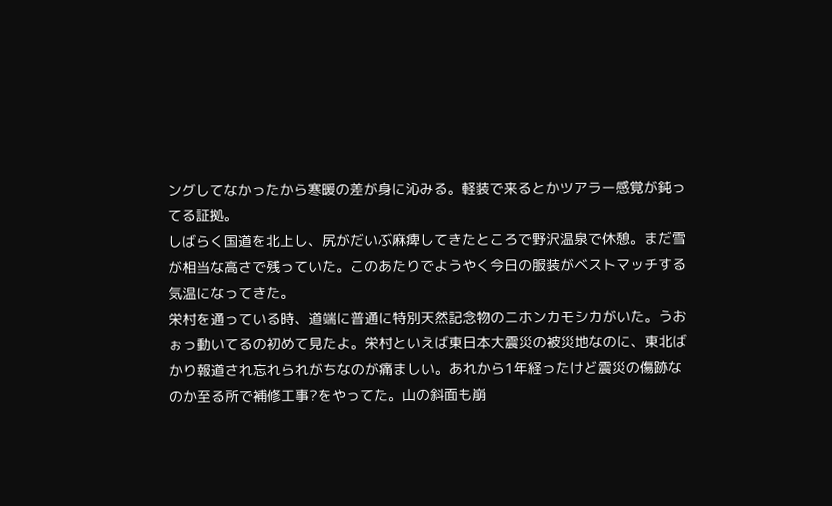ングしてなかったから寒暖の差が身に沁みる。軽装で来るとかツアラー感覚が鈍ってる証拠。
しばらく国道を北上し、尻がだいぶ麻痺してきたところで野沢温泉で休憩。まだ雪が相当な高さで残っていた。このあたりでようやく今日の服装がベストマッチする気温になってきた。
栄村を通っている時、道端に普通に特別天然記念物のニホンカモシカがいた。うおぉっ動いてるの初めて見たよ。栄村といえば東日本大震災の被災地なのに、東北ばかり報道され忘れられがちなのが痛ましい。あれから1年経ったけど震災の傷跡なのか至る所で補修工事?をやってた。山の斜面も崩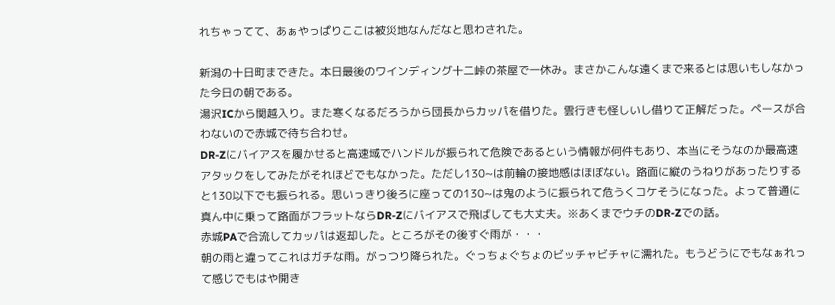れちゃってて、あぁやっぱりここは被災地なんだなと思わされた。

新潟の十日町まできた。本日最後のワインディング十二峠の茶屋で一休み。まさかこんな遠くまで来るとは思いもしなかった今日の朝である。
湯沢ICから関越入り。また寒くなるだろうから団長からカッパを借りた。雲行きも怪しいし借りて正解だった。ペースが合わないので赤城で待ち合わせ。
DR-Zにバイアスを履かせると高速域でハンドルが振られて危険であるという情報が何件もあり、本当にそうなのか最高速アタックをしてみたがそれほどでもなかった。ただし130~は前輪の接地感はほぼない。路面に縦のうねりがあったりすると130以下でも振られる。思いっきり後ろに座っての130~は鬼のように振られて危うくコケそうになった。よって普通に真ん中に乗って路面がフラットならDR-Zにバイアスで飛ばしても大丈夫。※あくまでウチのDR-Zでの話。
赤城PAで合流してカッパは返却した。ところがその後すぐ雨が・・・
朝の雨と違ってこれはガチな雨。がっつり降られた。ぐっちょぐちょのビッチャビチャに濡れた。もうどうにでもなぁれって感じでもはや開き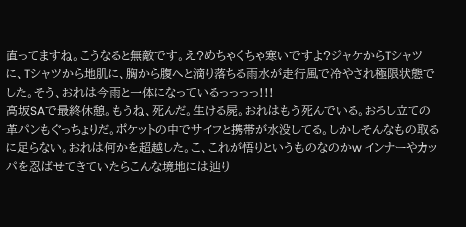直ってますね。こうなると無敵です。え?めちゃくちゃ寒いですよ?ジャケからTシャツに、Tシャツから地肌に、胸から腹へと滴り落ちる雨水が走行風で冷やされ極限状態でした。そう、おれは今雨と一体になっているっっっっ!!!
高坂SAで最終休憩。もうね、死んだ。生ける屍。おれはもう死んでいる。おろし立ての革パンもぐっちょりだ。ポケットの中でサイフと携帯が水没してる。しかしそんなもの取るに足らない。おれは何かを超越した。こ、これが悟りというものなのかw インナーやカッパを忍ばせてきていたらこんな境地には辿り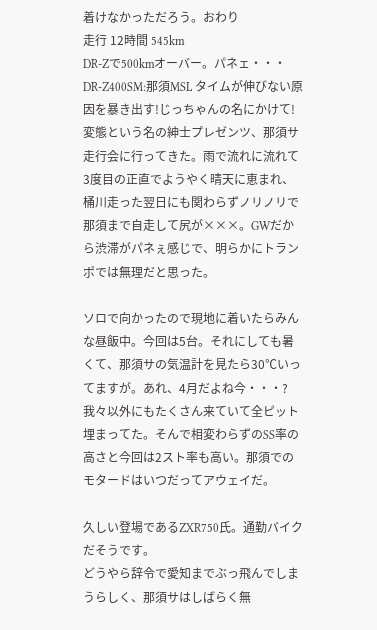着けなかっただろう。おわり
走行 12時間 545km
DR-Zで500kmオーバー。パネェ・・・
DR-Z400SM:那須MSL タイムが伸びない原因を暴き出す!じっちゃんの名にかけて!
変態という名の紳士プレゼンツ、那須サ走行会に行ってきた。雨で流れに流れて3度目の正直でようやく晴天に恵まれ、桶川走った翌日にも関わらずノリノリで那須まで自走して尻が×××。GWだから渋滞がパネぇ感じで、明らかにトランポでは無理だと思った。

ソロで向かったので現地に着いたらみんな昼飯中。今回は5台。それにしても暑くて、那須サの気温計を見たら30℃いってますが。あれ、4月だよね今・・・?
我々以外にもたくさん来ていて全ピット埋まってた。そんで相変わらずのSS率の高さと今回は2スト率も高い。那須でのモタードはいつだってアウェイだ。

久しい登場であるZXR750氏。通勤バイクだそうです。
どうやら辞令で愛知までぶっ飛んでしまうらしく、那須サはしばらく無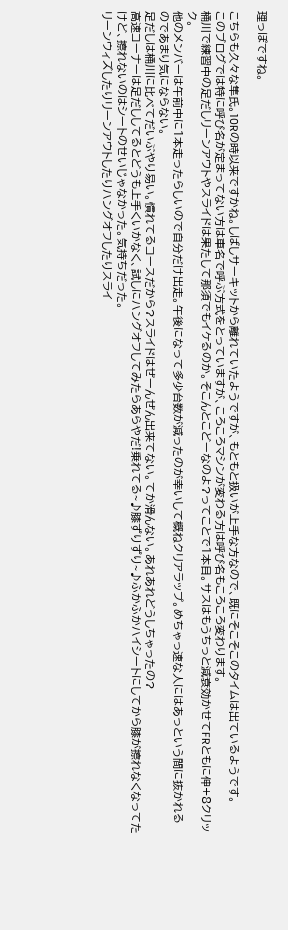理っぽですね。

こちらも久々な隼氏。10Rの時以来ですかね。しばしサーキットから離れていたようですが、もともと扱いが上手な方なので、既にそこそこのタイムは出ているようです。
このブログでは特に呼び名が定まってない方は車名で呼ぶ方式をとっていますが、ころころマシンが変わる方は呼び名もころころ変わります。
桶川で練習中の足だしリーンアウトやスライドは果たして那須でもイケるのか。そこんとこどーなのよ?ってことで1本目。サスはもうちっと減衰効かせてFRともに伸+8クリック。
他のメンバーは午前中に1本走ったらしいので自分だけ出走。午後になって多少台数が減ったのが幸いして概ねクリアラップ。めちゃっ速な人にはあっという間に抜かれるのであまり気にならない。
足だしは桶川に比べてだいぶやり易い。慣れてるコースだから?スライドはぜーんぜん出来てない。てか滑んない。あれあれどうしちゃったの?
高速コーナーは足だししてるとどうも上手くいかなく、試しにハングオフしてみたらあらやだ!乗れてる~♪膝ずりずり~♪ふかふかハイシートにしてから膝が擦れなくなってたけど、擦れないのはシートのせいじゃなかった。気持ちだった。
リーンウィズしたりリーンアウトしたりハングオフしたりスライ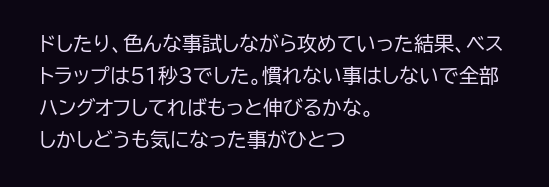ドしたり、色んな事試しながら攻めていった結果、ベストラップは51秒3でした。慣れない事はしないで全部ハングオフしてればもっと伸びるかな。
しかしどうも気になった事がひとつ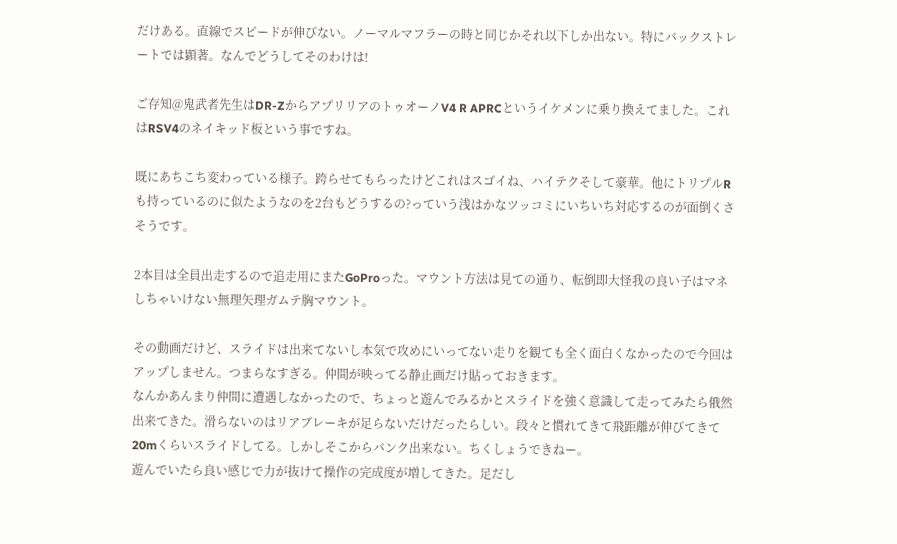だけある。直線でスピードが伸びない。ノーマルマフラーの時と同じかそれ以下しか出ない。特にバックストレートでは顕著。なんでどうしてそのわけは!

ご存知@鬼武者先生はDR-ZからアプリリアのトゥオーノV4 R APRCというイケメンに乗り換えてました。これはRSV4のネイキッド板という事ですね。

既にあちこち変わっている様子。跨らせてもらったけどこれはスゴイね、ハイテクそして豪華。他にトリプルRも持っているのに似たようなのを2台もどうするの?っていう浅はかなツッコミにいちいち対応するのが面倒くさそうです。

2本目は全員出走するので追走用にまたGoProった。マウント方法は見ての通り、転倒即大怪我の良い子はマネしちゃいけない無理矢理ガムテ胸マウント。

その動画だけど、スライドは出来てないし本気で攻めにいってない走りを観ても全く面白くなかったので今回はアップしません。つまらなすぎる。仲間が映ってる静止画だけ貼っておきます。
なんかあんまり仲間に遭遇しなかったので、ちょっと遊んでみるかとスライドを強く意識して走ってみたら俄然出来てきた。滑らないのはリアブレーキが足らないだけだったらしい。段々と慣れてきて飛距離が伸びてきて20mくらいスライドしてる。しかしそこからバンク出来ない。ちくしょうできねー。
遊んでいたら良い感じで力が抜けて操作の完成度が増してきた。足だし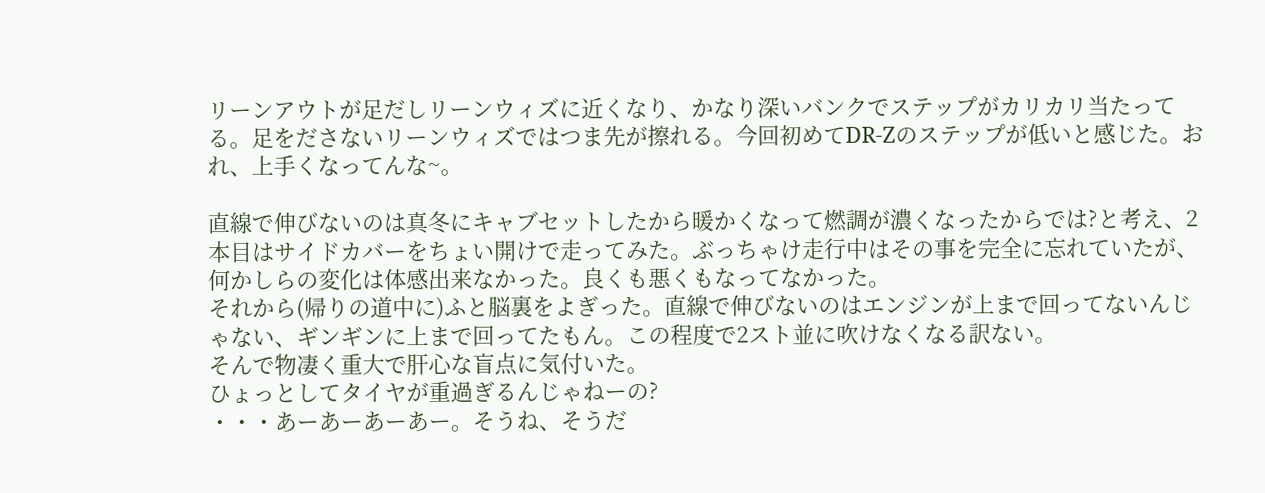リーンアウトが足だしリーンウィズに近くなり、かなり深いバンクでステップがカリカリ当たってる。足をださないリーンウィズではつま先が擦れる。今回初めてDR-Zのステップが低いと感じた。おれ、上手くなってんな~。

直線で伸びないのは真冬にキャブセットしたから暖かくなって燃調が濃くなったからでは?と考え、2本目はサイドカバーをちょい開けで走ってみた。ぶっちゃけ走行中はその事を完全に忘れていたが、何かしらの変化は体感出来なかった。良くも悪くもなってなかった。
それから(帰りの道中に)ふと脳裏をよぎった。直線で伸びないのはエンジンが上まで回ってないんじゃない、ギンギンに上まで回ってたもん。この程度で2スト並に吹けなくなる訳ない。
そんで物凄く重大で肝心な盲点に気付いた。
ひょっとしてタイヤが重過ぎるんじゃねーの?
・・・あーあーあーあー。そうね、そうだ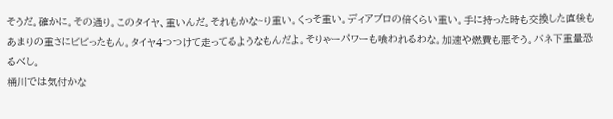そうだ。確かに。その通り。このタイヤ、重いんだ。それもかな~り重い。くっそ重い。ディアブロの倍くらい重い。手に持った時も交換した直後もあまりの重さにビビったもん。タイヤ4つつけて走ってるようなもんだよ。そりゃーパワーも喰われるわな。加速や燃費も悪そう。バネ下重量恐るべし。
桶川では気付かな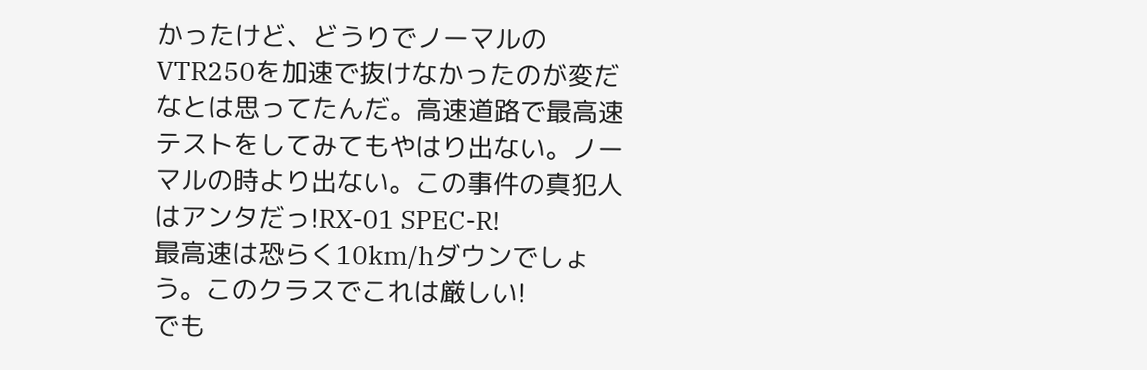かったけど、どうりでノーマルのVTR250を加速で抜けなかったのが変だなとは思ってたんだ。高速道路で最高速テストをしてみてもやはり出ない。ノーマルの時より出ない。この事件の真犯人はアンタだっ!RX-01 SPEC-R!
最高速は恐らく10km/hダウンでしょう。このクラスでこれは厳しい!
でも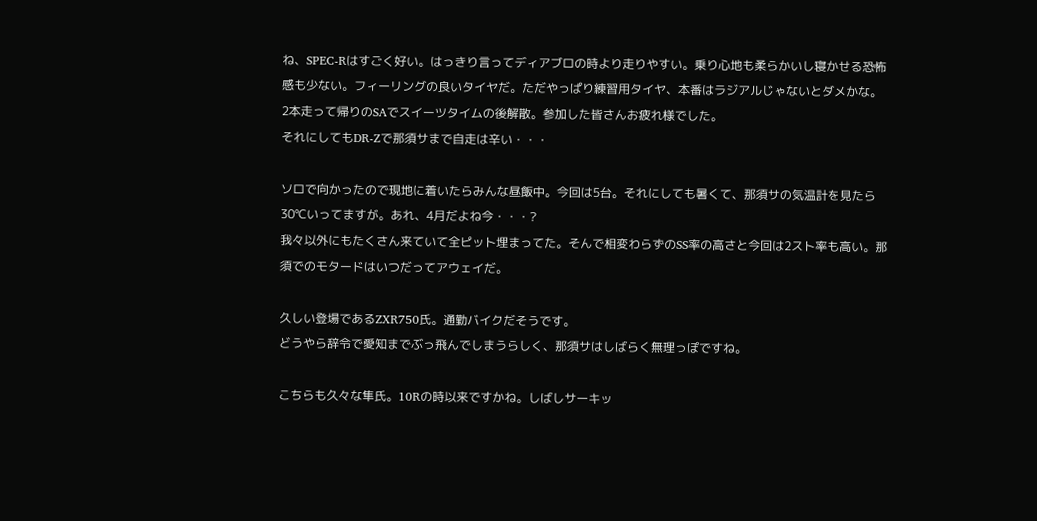ね、SPEC-Rはすごく好い。はっきり言ってディアブロの時より走りやすい。乗り心地も柔らかいし寝かせる恐怖感も少ない。フィーリングの良いタイヤだ。ただやっぱり練習用タイヤ、本番はラジアルじゃないとダメかな。
2本走って帰りのSAでスイーツタイムの後解散。参加した皆さんお疲れ様でした。
それにしてもDR-Zで那須サまで自走は辛い・・・

ソロで向かったので現地に着いたらみんな昼飯中。今回は5台。それにしても暑くて、那須サの気温計を見たら30℃いってますが。あれ、4月だよね今・・・?
我々以外にもたくさん来ていて全ピット埋まってた。そんで相変わらずのSS率の高さと今回は2スト率も高い。那須でのモタードはいつだってアウェイだ。

久しい登場であるZXR750氏。通勤バイクだそうです。
どうやら辞令で愛知までぶっ飛んでしまうらしく、那須サはしばらく無理っぽですね。

こちらも久々な隼氏。10Rの時以来ですかね。しばしサーキッ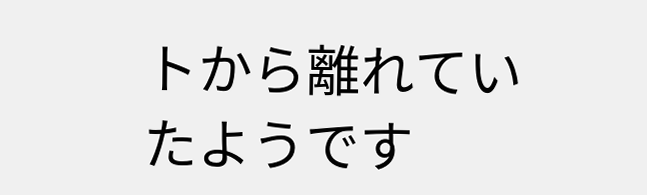トから離れていたようです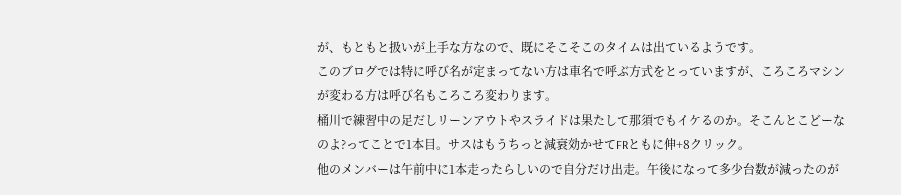が、もともと扱いが上手な方なので、既にそこそこのタイムは出ているようです。
このブログでは特に呼び名が定まってない方は車名で呼ぶ方式をとっていますが、ころころマシンが変わる方は呼び名もころころ変わります。
桶川で練習中の足だしリーンアウトやスライドは果たして那須でもイケるのか。そこんとこどーなのよ?ってことで1本目。サスはもうちっと減衰効かせてFRともに伸+8クリック。
他のメンバーは午前中に1本走ったらしいので自分だけ出走。午後になって多少台数が減ったのが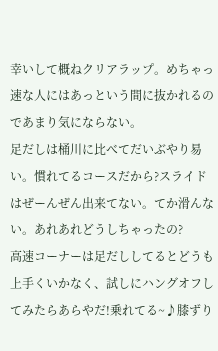幸いして概ねクリアラップ。めちゃっ速な人にはあっという間に抜かれるのであまり気にならない。
足だしは桶川に比べてだいぶやり易い。慣れてるコースだから?スライドはぜーんぜん出来てない。てか滑んない。あれあれどうしちゃったの?
高速コーナーは足だししてるとどうも上手くいかなく、試しにハングオフしてみたらあらやだ!乗れてる~♪膝ずり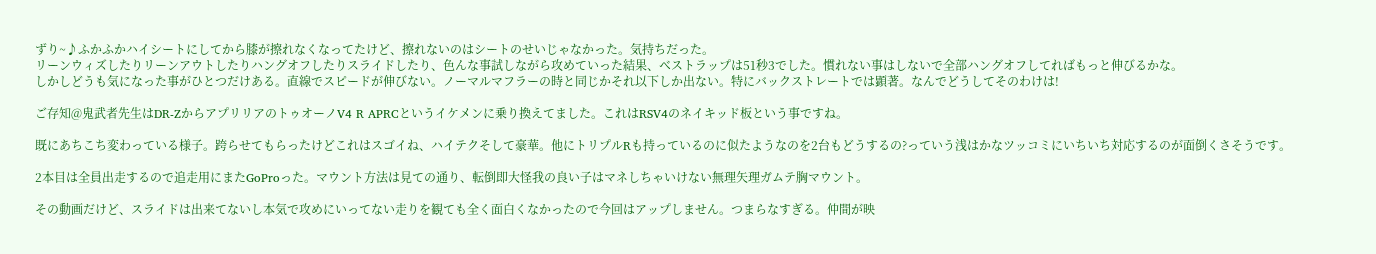ずり~♪ふかふかハイシートにしてから膝が擦れなくなってたけど、擦れないのはシートのせいじゃなかった。気持ちだった。
リーンウィズしたりリーンアウトしたりハングオフしたりスライドしたり、色んな事試しながら攻めていった結果、ベストラップは51秒3でした。慣れない事はしないで全部ハングオフしてればもっと伸びるかな。
しかしどうも気になった事がひとつだけある。直線でスピードが伸びない。ノーマルマフラーの時と同じかそれ以下しか出ない。特にバックストレートでは顕著。なんでどうしてそのわけは!

ご存知@鬼武者先生はDR-ZからアプリリアのトゥオーノV4 R APRCというイケメンに乗り換えてました。これはRSV4のネイキッド板という事ですね。

既にあちこち変わっている様子。跨らせてもらったけどこれはスゴイね、ハイテクそして豪華。他にトリプルRも持っているのに似たようなのを2台もどうするの?っていう浅はかなツッコミにいちいち対応するのが面倒くさそうです。

2本目は全員出走するので追走用にまたGoProった。マウント方法は見ての通り、転倒即大怪我の良い子はマネしちゃいけない無理矢理ガムテ胸マウント。

その動画だけど、スライドは出来てないし本気で攻めにいってない走りを観ても全く面白くなかったので今回はアップしません。つまらなすぎる。仲間が映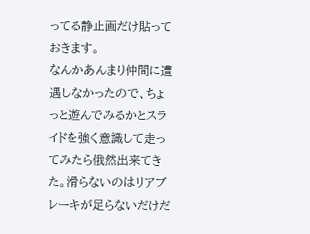ってる静止画だけ貼っておきます。
なんかあんまり仲間に遭遇しなかったので、ちょっと遊んでみるかとスライドを強く意識して走ってみたら俄然出来てきた。滑らないのはリアブレーキが足らないだけだ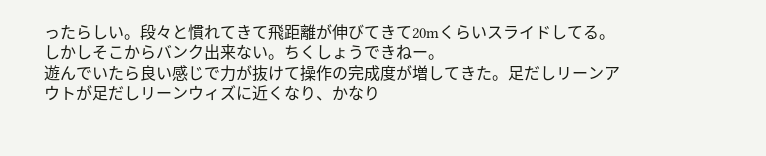ったらしい。段々と慣れてきて飛距離が伸びてきて20mくらいスライドしてる。しかしそこからバンク出来ない。ちくしょうできねー。
遊んでいたら良い感じで力が抜けて操作の完成度が増してきた。足だしリーンアウトが足だしリーンウィズに近くなり、かなり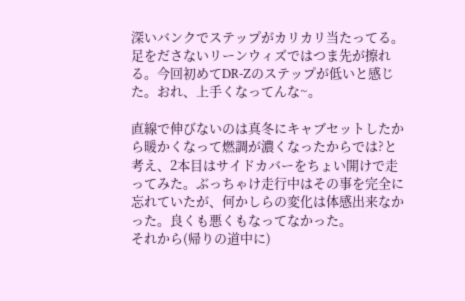深いバンクでステップがカリカリ当たってる。足をださないリーンウィズではつま先が擦れる。今回初めてDR-Zのステップが低いと感じた。おれ、上手くなってんな~。

直線で伸びないのは真冬にキャブセットしたから暖かくなって燃調が濃くなったからでは?と考え、2本目はサイドカバーをちょい開けで走ってみた。ぶっちゃけ走行中はその事を完全に忘れていたが、何かしらの変化は体感出来なかった。良くも悪くもなってなかった。
それから(帰りの道中に)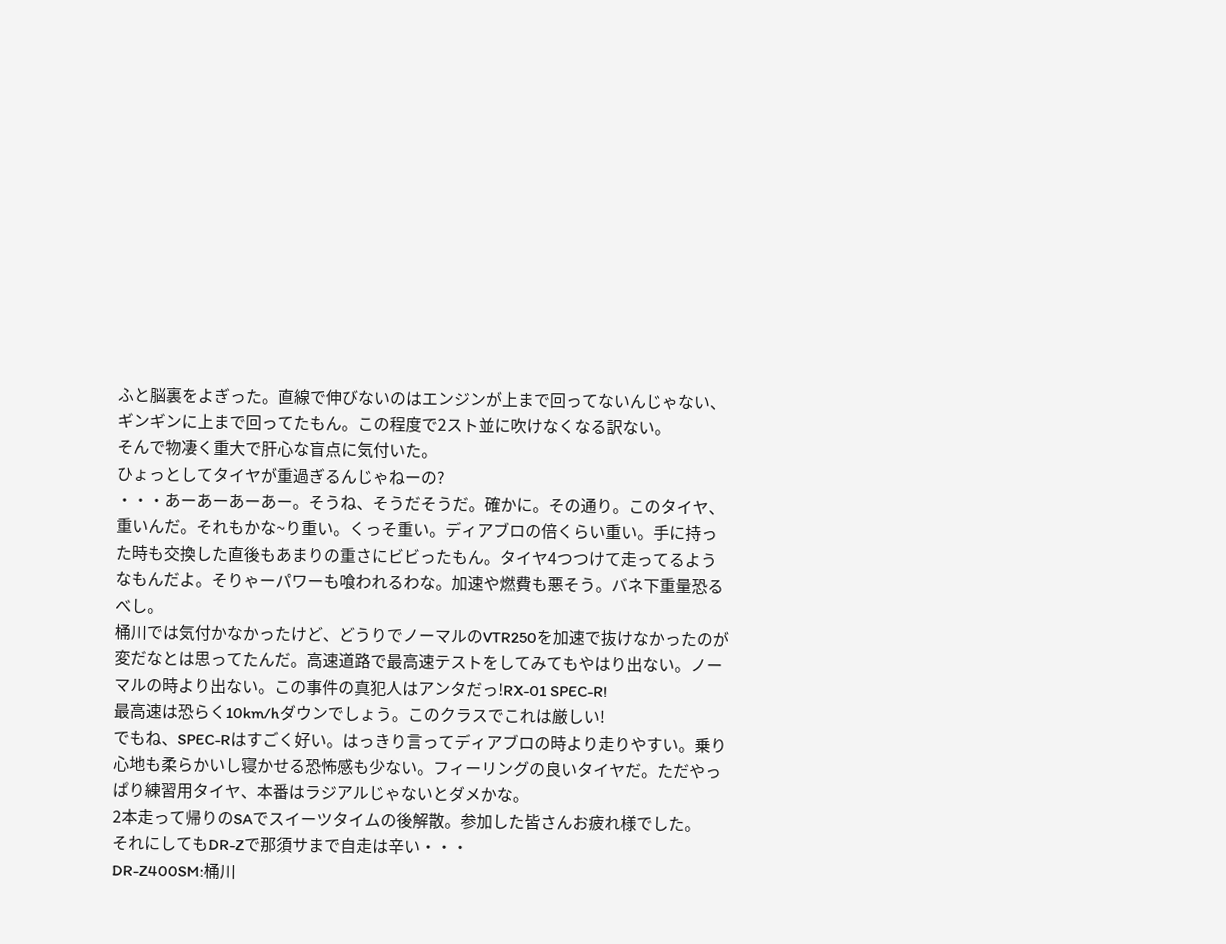ふと脳裏をよぎった。直線で伸びないのはエンジンが上まで回ってないんじゃない、ギンギンに上まで回ってたもん。この程度で2スト並に吹けなくなる訳ない。
そんで物凄く重大で肝心な盲点に気付いた。
ひょっとしてタイヤが重過ぎるんじゃねーの?
・・・あーあーあーあー。そうね、そうだそうだ。確かに。その通り。このタイヤ、重いんだ。それもかな~り重い。くっそ重い。ディアブロの倍くらい重い。手に持った時も交換した直後もあまりの重さにビビったもん。タイヤ4つつけて走ってるようなもんだよ。そりゃーパワーも喰われるわな。加速や燃費も悪そう。バネ下重量恐るべし。
桶川では気付かなかったけど、どうりでノーマルのVTR250を加速で抜けなかったのが変だなとは思ってたんだ。高速道路で最高速テストをしてみてもやはり出ない。ノーマルの時より出ない。この事件の真犯人はアンタだっ!RX-01 SPEC-R!
最高速は恐らく10km/hダウンでしょう。このクラスでこれは厳しい!
でもね、SPEC-Rはすごく好い。はっきり言ってディアブロの時より走りやすい。乗り心地も柔らかいし寝かせる恐怖感も少ない。フィーリングの良いタイヤだ。ただやっぱり練習用タイヤ、本番はラジアルじゃないとダメかな。
2本走って帰りのSAでスイーツタイムの後解散。参加した皆さんお疲れ様でした。
それにしてもDR-Zで那須サまで自走は辛い・・・
DR-Z400SM:桶川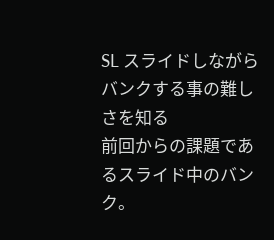SL スライドしながらバンクする事の難しさを知る
前回からの課題であるスライド中のバンク。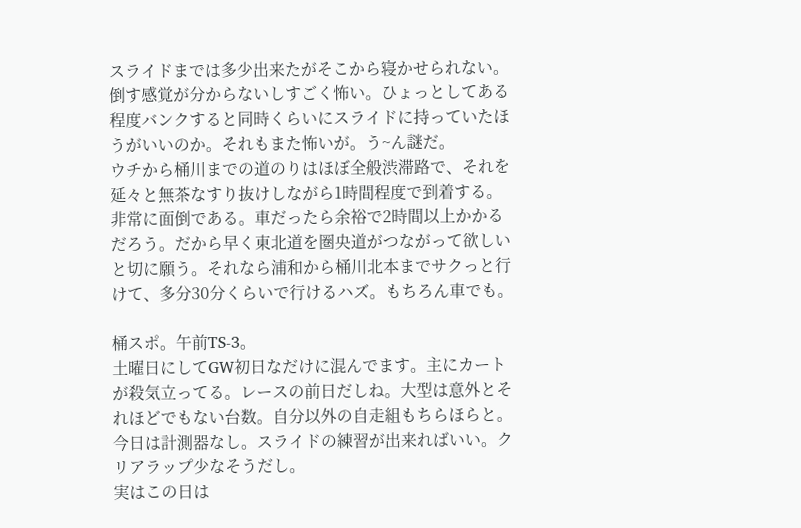スライドまでは多少出来たがそこから寝かせられない。倒す感覚が分からないしすごく怖い。ひょっとしてある程度バンクすると同時くらいにスライドに持っていたほうがいいのか。それもまた怖いが。う~ん謎だ。
ウチから桶川までの道のりはほぼ全般渋滞路で、それを延々と無茶なすり抜けしながら1時間程度で到着する。非常に面倒である。車だったら余裕で2時間以上かかるだろう。だから早く東北道を圏央道がつながって欲しいと切に願う。それなら浦和から桶川北本までサクっと行けて、多分30分くらいで行けるハズ。もちろん車でも。

桶スポ。午前TS-3。
土曜日にしてGW初日なだけに混んでます。主にカートが殺気立ってる。レースの前日だしね。大型は意外とそれほどでもない台数。自分以外の自走組もちらほらと。
今日は計測器なし。スライドの練習が出来ればいい。クリアラップ少なそうだし。
実はこの日は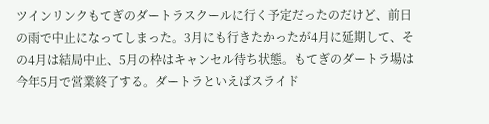ツインリンクもてぎのダートラスクールに行く予定だったのだけど、前日の雨で中止になってしまった。3月にも行きたかったが4月に延期して、その4月は結局中止、5月の枠はキャンセル待ち状態。もてぎのダートラ場は今年5月で営業終了する。ダートラといえばスライド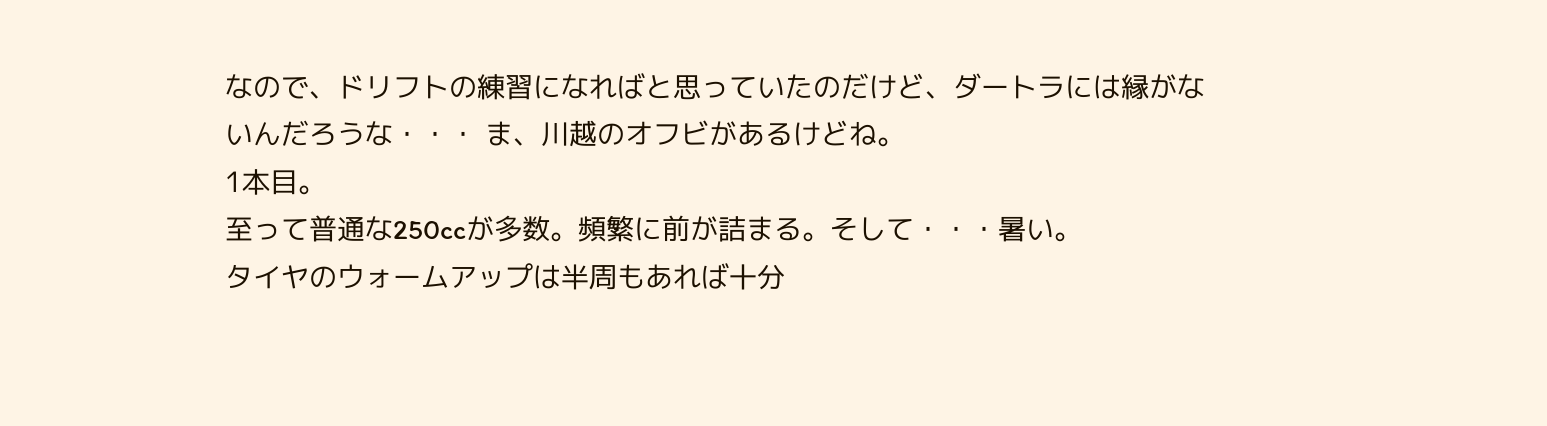なので、ドリフトの練習になればと思っていたのだけど、ダートラには縁がないんだろうな・・・ ま、川越のオフビがあるけどね。
1本目。
至って普通な250ccが多数。頻繁に前が詰まる。そして・・・暑い。
タイヤのウォームアップは半周もあれば十分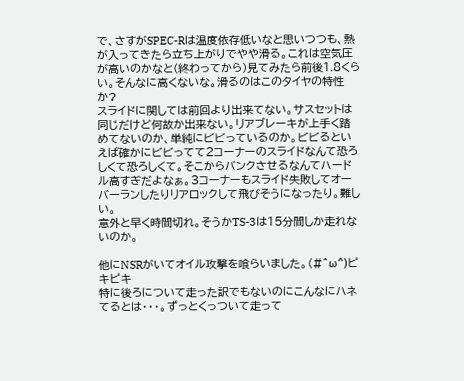で、さすがSPEC-Rは温度依存低いなと思いつつも、熱が入ってきたら立ち上がりでやや滑る。これは空気圧が高いのかなと(終わってから)見てみたら前後1.8くらい。そんなに高くないな。滑るのはこのタイヤの特性か?
スライドに関しては前回より出来てない。サスセットは同じだけど何故か出来ない。リアブレーキが上手く踏めてないのか、単純にビビっているのか。ビビるといえば確かにビビってて2コーナーのスライドなんて恐ろしくて恐ろしくて。そこからバンクさせるなんてハードル高すぎだよなぁ。3コーナーもスライド失敗してオーバーランしたりリアロックして飛びそうになったり。難しい。
意外と早く時間切れ。そうかTS-3は15分間しか走れないのか。

他にNSRがいてオイル攻撃を喰らいました。(#^ω^)ピキピキ
特に後ろについて走った訳でもないのにこんなにハネてるとは・・・。ずっとくっついて走って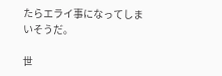たらエライ事になってしまいそうだ。

世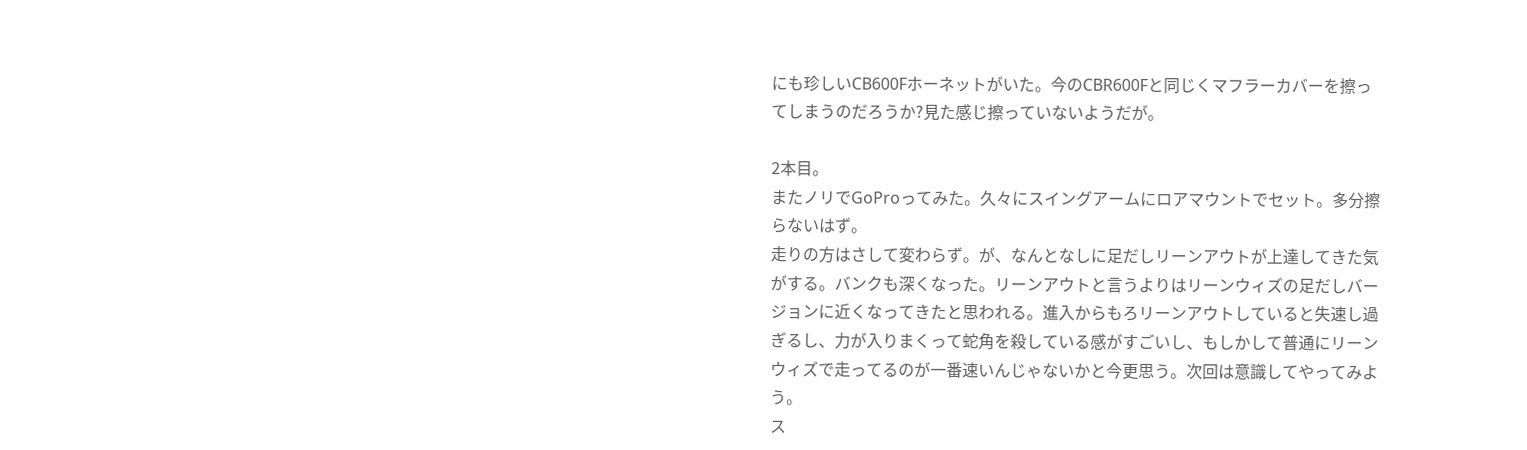にも珍しいCB600Fホーネットがいた。今のCBR600Fと同じくマフラーカバーを擦ってしまうのだろうか?見た感じ擦っていないようだが。

2本目。
またノリでGoProってみた。久々にスイングアームにロアマウントでセット。多分擦らないはず。
走りの方はさして変わらず。が、なんとなしに足だしリーンアウトが上達してきた気がする。バンクも深くなった。リーンアウトと言うよりはリーンウィズの足だしバージョンに近くなってきたと思われる。進入からもろリーンアウトしていると失速し過ぎるし、力が入りまくって蛇角を殺している感がすごいし、もしかして普通にリーンウィズで走ってるのが一番速いんじゃないかと今更思う。次回は意識してやってみよう。
ス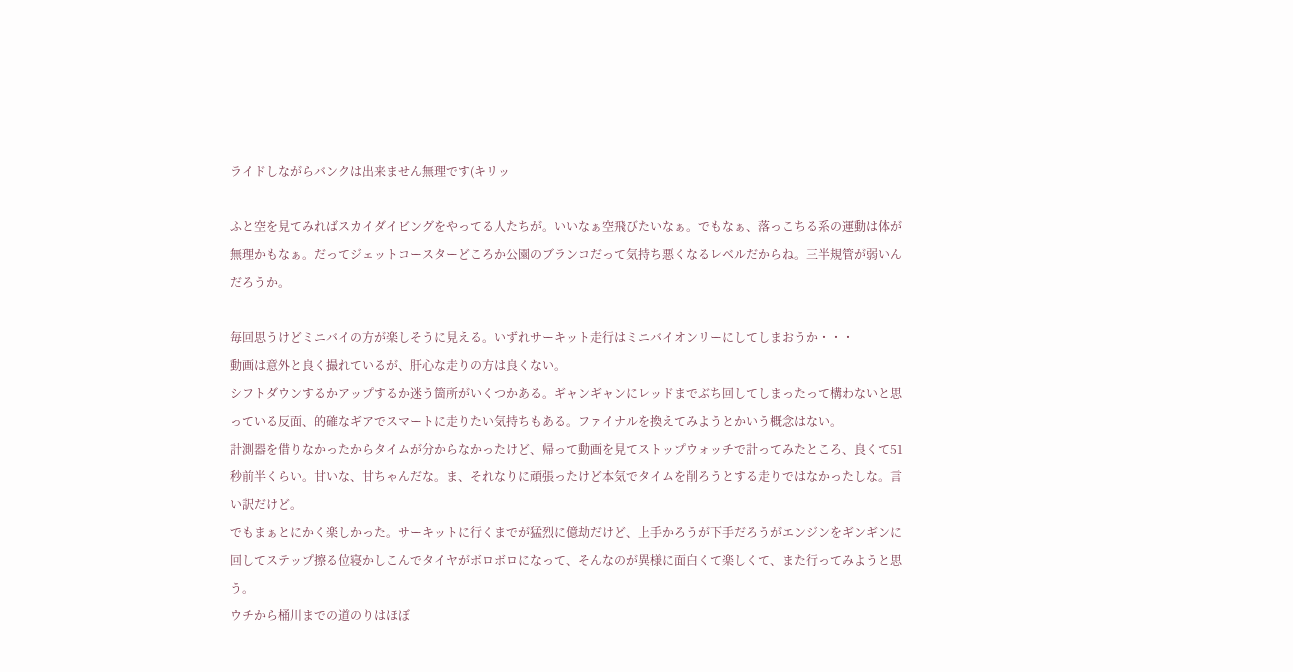ライドしながらバンクは出来ません無理です(キリッ

ふと空を見てみればスカイダイビングをやってる人たちが。いいなぁ空飛びたいなぁ。でもなぁ、落っこちる系の運動は体が無理かもなぁ。だってジェットコースターどころか公園のブランコだって気持ち悪くなるレベルだからね。三半規管が弱いんだろうか。

毎回思うけどミニバイの方が楽しそうに見える。いずれサーキット走行はミニバイオンリーにしてしまおうか・・・
動画は意外と良く撮れているが、肝心な走りの方は良くない。
シフトダウンするかアップするか迷う箇所がいくつかある。ギャンギャンにレッドまでぶち回してしまったって構わないと思っている反面、的確なギアでスマートに走りたい気持ちもある。ファイナルを換えてみようとかいう概念はない。
計測器を借りなかったからタイムが分からなかったけど、帰って動画を見てストップウォッチで計ってみたところ、良くて51秒前半くらい。甘いな、甘ちゃんだな。ま、それなりに頑張ったけど本気でタイムを削ろうとする走りではなかったしな。言い訳だけど。
でもまぁとにかく楽しかった。サーキットに行くまでが猛烈に億劫だけど、上手かろうが下手だろうがエンジンをギンギンに回してステップ擦る位寝かしこんでタイヤがボロボロになって、そんなのが異様に面白くて楽しくて、また行ってみようと思う。
ウチから桶川までの道のりはほぼ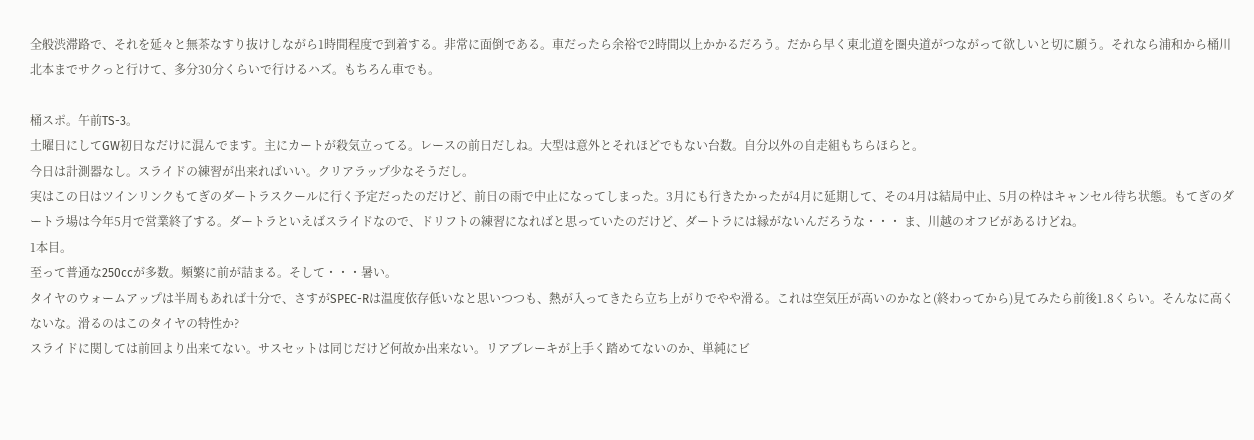全般渋滞路で、それを延々と無茶なすり抜けしながら1時間程度で到着する。非常に面倒である。車だったら余裕で2時間以上かかるだろう。だから早く東北道を圏央道がつながって欲しいと切に願う。それなら浦和から桶川北本までサクっと行けて、多分30分くらいで行けるハズ。もちろん車でも。

桶スポ。午前TS-3。
土曜日にしてGW初日なだけに混んでます。主にカートが殺気立ってる。レースの前日だしね。大型は意外とそれほどでもない台数。自分以外の自走組もちらほらと。
今日は計測器なし。スライドの練習が出来ればいい。クリアラップ少なそうだし。
実はこの日はツインリンクもてぎのダートラスクールに行く予定だったのだけど、前日の雨で中止になってしまった。3月にも行きたかったが4月に延期して、その4月は結局中止、5月の枠はキャンセル待ち状態。もてぎのダートラ場は今年5月で営業終了する。ダートラといえばスライドなので、ドリフトの練習になればと思っていたのだけど、ダートラには縁がないんだろうな・・・ ま、川越のオフビがあるけどね。
1本目。
至って普通な250ccが多数。頻繁に前が詰まる。そして・・・暑い。
タイヤのウォームアップは半周もあれば十分で、さすがSPEC-Rは温度依存低いなと思いつつも、熱が入ってきたら立ち上がりでやや滑る。これは空気圧が高いのかなと(終わってから)見てみたら前後1.8くらい。そんなに高くないな。滑るのはこのタイヤの特性か?
スライドに関しては前回より出来てない。サスセットは同じだけど何故か出来ない。リアブレーキが上手く踏めてないのか、単純にビ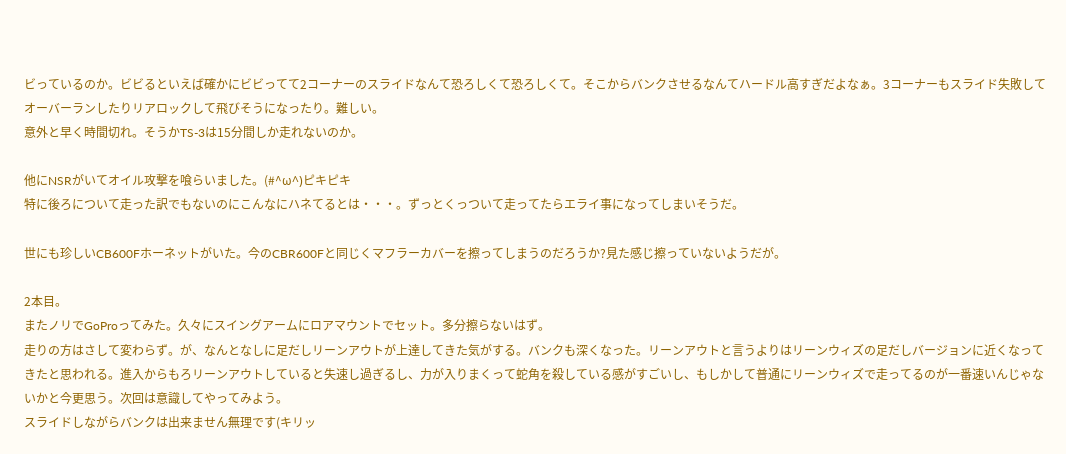ビっているのか。ビビるといえば確かにビビってて2コーナーのスライドなんて恐ろしくて恐ろしくて。そこからバンクさせるなんてハードル高すぎだよなぁ。3コーナーもスライド失敗してオーバーランしたりリアロックして飛びそうになったり。難しい。
意外と早く時間切れ。そうかTS-3は15分間しか走れないのか。

他にNSRがいてオイル攻撃を喰らいました。(#^ω^)ピキピキ
特に後ろについて走った訳でもないのにこんなにハネてるとは・・・。ずっとくっついて走ってたらエライ事になってしまいそうだ。

世にも珍しいCB600Fホーネットがいた。今のCBR600Fと同じくマフラーカバーを擦ってしまうのだろうか?見た感じ擦っていないようだが。

2本目。
またノリでGoProってみた。久々にスイングアームにロアマウントでセット。多分擦らないはず。
走りの方はさして変わらず。が、なんとなしに足だしリーンアウトが上達してきた気がする。バンクも深くなった。リーンアウトと言うよりはリーンウィズの足だしバージョンに近くなってきたと思われる。進入からもろリーンアウトしていると失速し過ぎるし、力が入りまくって蛇角を殺している感がすごいし、もしかして普通にリーンウィズで走ってるのが一番速いんじゃないかと今更思う。次回は意識してやってみよう。
スライドしながらバンクは出来ません無理です(キリッ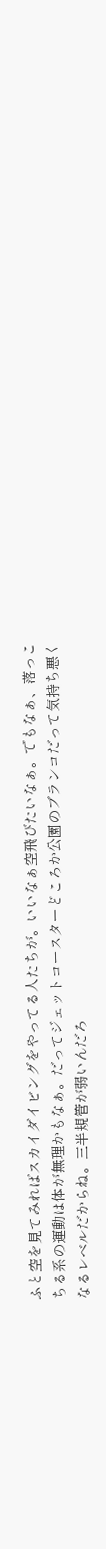ふと空を見てみればスカイダイビングをやってる人たちが。いいなぁ空飛びたいなぁ。でもなぁ、落っこちる系の運動は体が無理かもなぁ。だってジェットコースターどころか公園のブランコだって気持ち悪くなるレベルだからね。三半規管が弱いんだろ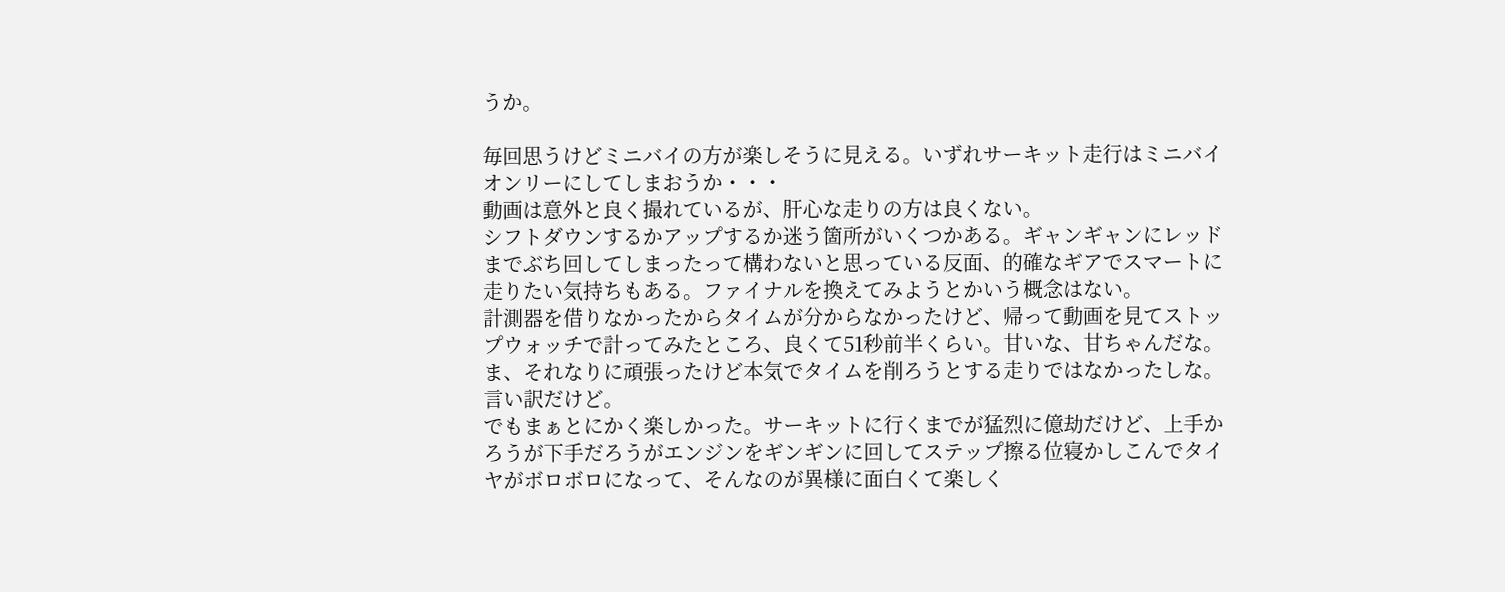うか。

毎回思うけどミニバイの方が楽しそうに見える。いずれサーキット走行はミニバイオンリーにしてしまおうか・・・
動画は意外と良く撮れているが、肝心な走りの方は良くない。
シフトダウンするかアップするか迷う箇所がいくつかある。ギャンギャンにレッドまでぶち回してしまったって構わないと思っている反面、的確なギアでスマートに走りたい気持ちもある。ファイナルを換えてみようとかいう概念はない。
計測器を借りなかったからタイムが分からなかったけど、帰って動画を見てストップウォッチで計ってみたところ、良くて51秒前半くらい。甘いな、甘ちゃんだな。ま、それなりに頑張ったけど本気でタイムを削ろうとする走りではなかったしな。言い訳だけど。
でもまぁとにかく楽しかった。サーキットに行くまでが猛烈に億劫だけど、上手かろうが下手だろうがエンジンをギンギンに回してステップ擦る位寝かしこんでタイヤがボロボロになって、そんなのが異様に面白くて楽しく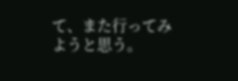て、また行ってみようと思う。